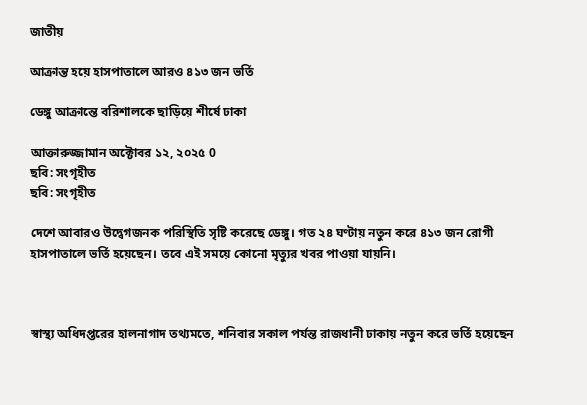জাতীয়

আক্রান্ত হয়ে হাসপাতালে আরও ৪১৩ জন ভর্তি

ডেঙ্গু আক্রান্তে বরিশালকে ছাড়িয়ে শীর্ষে ঢাকা

আক্তারুজ্জামান অক্টোবর ১২, ২০২৫ 0
ছবি: সংগৃহীত
ছবি: সংগৃহীত

দেশে আবারও উদ্বেগজনক পরিস্থিতি সৃষ্টি করেছে ডেঙ্গু। গত ২৪ ঘণ্টায় নতুন করে ৪১৩ জন রোগী হাসপাতালে ভর্তি হয়েছেন। তবে এই সময়ে কোনো মৃত্যুর খবর পাওয়া যায়নি।



স্বাস্থ্য অধিদপ্তরের হালনাগাদ তথ্যমতে, শনিবার সকাল পর্যন্ত রাজধানী ঢাকায় নতুন করে ভর্তি হয়েছেন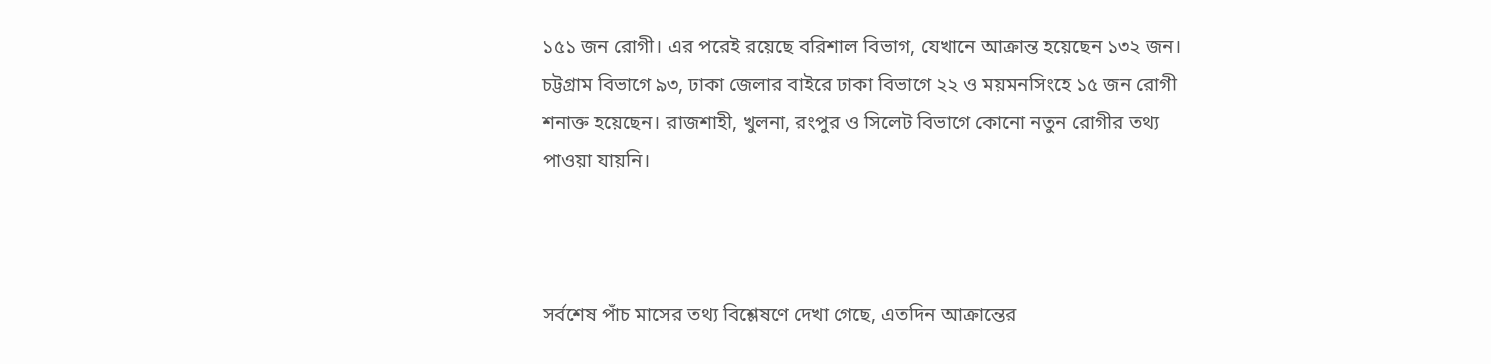১৫১ জন রোগী। এর পরেই রয়েছে বরিশাল বিভাগ, যেখানে আক্রান্ত হয়েছেন ১৩২ জন। চট্টগ্রাম বিভাগে ৯৩, ঢাকা জেলার বাইরে ঢাকা বিভাগে ২২ ও ময়মনসিংহে ১৫ জন রোগী শনাক্ত হয়েছেন। রাজশাহী, খুলনা, রংপুর ও সিলেট বিভাগে কোনো নতুন রোগীর তথ্য পাওয়া যায়নি।



সর্বশেষ পাঁচ মাসের তথ্য বিশ্লেষণে দেখা গেছে, এতদিন আক্রান্তের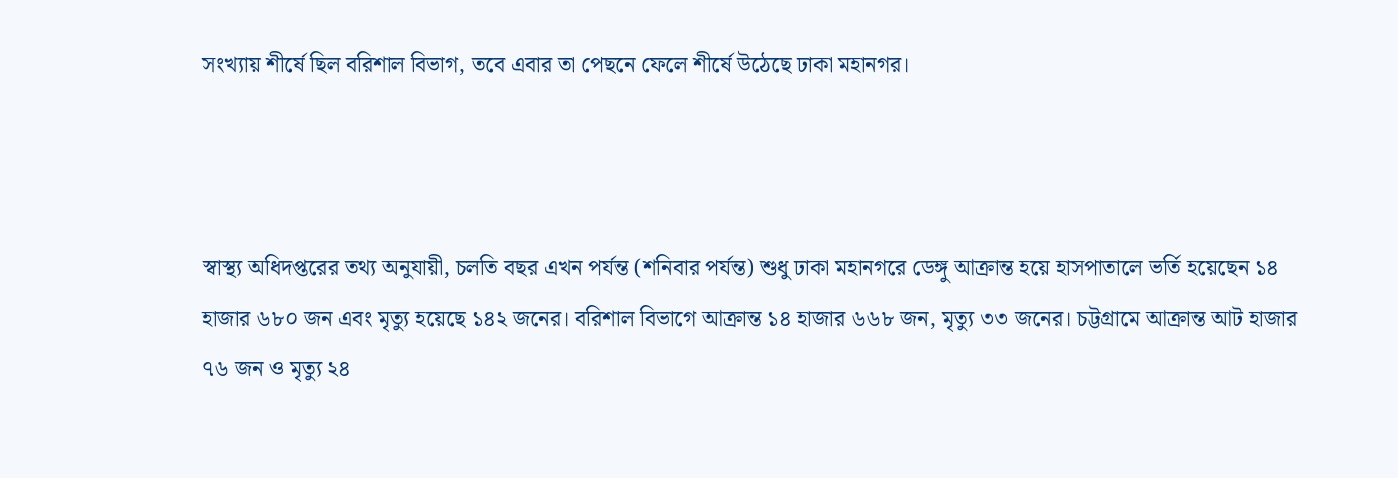সংখ্যায় শীর্ষে ছিল বরিশাল বিভাগ, তবে এবার তা পেছনে ফেলে শীর্ষে উঠেছে ঢাকা মহানগর।



স্বাস্থ্য অধিদপ্তরের তথ্য অনুযায়ী, চলতি বছর এখন পর্যন্ত (শনিবার পর্যন্ত) শুধু ঢাকা মহানগরে ডেঙ্গু আক্রান্ত হয়ে হাসপাতালে ভর্তি হয়েছেন ১৪ হাজার ৬৮০ জন এবং মৃত্যু হয়েছে ১৪২ জনের। বরিশাল বিভাগে আক্রান্ত ১৪ হাজার ৬৬৮ জন, মৃত্যু ৩৩ জনের। চট্টগ্রামে আক্রান্ত আট হাজার ৭৬ জন ও মৃত্যু ২৪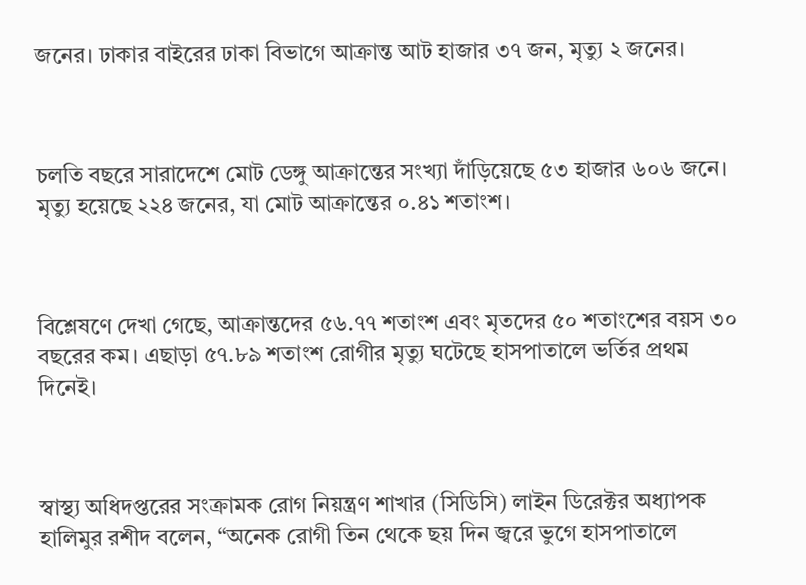জনের। ঢাকার বাইরের ঢাকা বিভাগে আক্রান্ত আট হাজার ৩৭ জন, মৃত্যু ২ জনের।



চলতি বছরে সারাদেশে মোট ডেঙ্গু আক্রান্তের সংখ্যা দাঁড়িয়েছে ৫৩ হাজার ৬০৬ জনে। মৃত্যু হয়েছে ২২৪ জনের, যা মোট আক্রান্তের ০.৪১ শতাংশ।



বিশ্লেষণে দেখা গেছে, আক্রান্তদের ৫৬.৭৭ শতাংশ এবং মৃতদের ৫০ শতাংশের বয়স ৩০ বছরের কম। এছাড়া ৫৭.৮৯ শতাংশ রোগীর মৃত্যু ঘটেছে হাসপাতালে ভর্তির প্রথম দিনেই।



স্বাস্থ্য অধিদপ্তরের সংক্রামক রোগ নিয়ন্ত্রণ শাখার (সিডিসি) লাইন ডিরেক্টর অধ্যাপক হালিমুর রশীদ বলেন, “অনেক রোগী তিন থেকে ছয় দিন জ্বরে ভুগে হাসপাতালে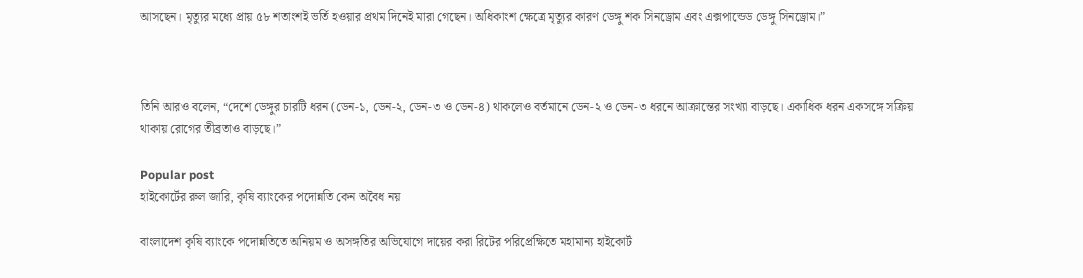আসছেন। মৃত্যুর মধ্যে প্রায় ৫৮ শতাংশই ভর্তি হওয়ার প্রথম দিনেই মারা গেছেন। অধিকাংশ ক্ষেত্রে মৃত্যুর কারণ ডেঙ্গু শক সিনড্রোম এবং এক্সপান্ডেড ডেঙ্গু সিনড্রোম।”



তিনি আরও বলেন, “দেশে ডেঙ্গুর চারটি ধরন (ডেন-১, ডেন-২, ডেন-৩ ও ডেন-৪) থাকলেও বর্তমানে ডেন-২ ও ডেন-৩ ধরনে আক্রান্তের সংখ্যা বাড়ছে। একাধিক ধরন একসঙ্গে সক্রিয় থাকায় রোগের তীব্রতাও বাড়ছে।”

Popular post
হাইকোর্টের রুল জারি, কৃষি ব্যাংকের পদোন্নতি কেন অবৈধ নয়

বাংলাদেশ কৃষি ব্যাংকে পদোন্নতিতে অনিয়ম ও অসঙ্গতির অভিযোগে দায়ের করা রিটের পরিপ্রেক্ষিতে মহামান্য হাইকোর্ট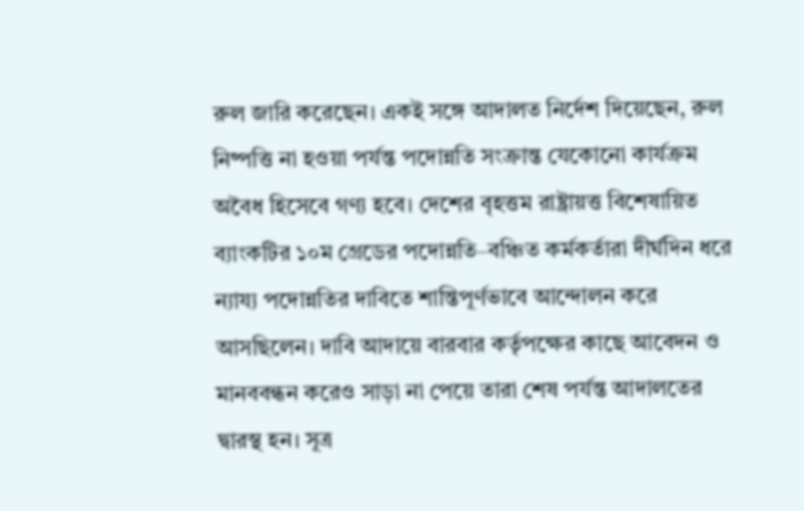রুল জারি করেছেন। একই সঙ্গে আদালত নির্দেশ দিয়েছেন, রুল নিষ্পত্তি না হওয়া পর্যন্ত পদোন্নতি সংক্রান্ত যেকোনো কার্যক্রম অবৈধ হিসেবে গণ্য হবে। দেশের বৃহত্তম রাষ্ট্রায়ত্ত বিশেষায়িত ব্যাংকটির ১০ম গ্রেডের পদোন্নতি–বঞ্চিত কর্মকর্তারা দীর্ঘদিন ধরে ন্যায্য পদোন্নতির দাবিতে শান্তিপূর্ণভাবে আন্দোলন করে আসছিলেন। দাবি আদায়ে বারবার কর্তৃপক্ষের কাছে আবেদন ও মানববন্ধন করেও সাড়া না পেয়ে তারা শেষ পর্যন্ত আদালতের দ্বারস্থ হন। সূত্র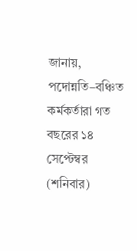জানায়, পদোন্নতি–বঞ্চিত কর্মকর্তারা গত বছরের ১৪ সেপ্টেম্বর (শনিবার)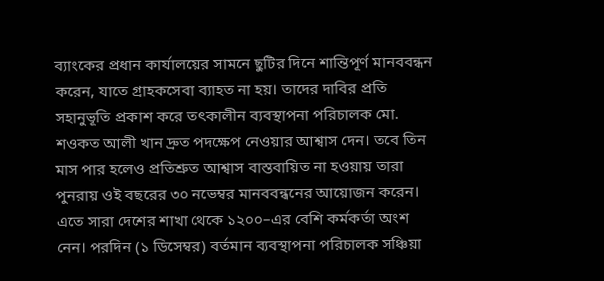ব্যাংকের প্রধান কার্যালয়ের সামনে ছুটির দিনে শান্তিপূর্ণ মানববন্ধন করেন, যাতে গ্রাহকসেবা ব্যাহত না হয়। তাদের দাবির প্রতি সহানুভূতি প্রকাশ করে তৎকালীন ব্যবস্থাপনা পরিচালক মো. শওকত আলী খান দ্রুত পদক্ষেপ নেওয়ার আশ্বাস দেন। তবে তিন মাস পার হলেও প্রতিশ্রুত আশ্বাস বাস্তবায়িত না হওয়ায় তারা পুনরায় ওই বছরের ৩০ নভেম্বর মানববন্ধনের আয়োজন করেন। এতে সারা দেশের শাখা থেকে ১২০০–এর বেশি কর্মকর্তা অংশ নেন। পরদিন (১ ডিসেম্বর) বর্তমান ব্যবস্থাপনা পরিচালক সঞ্চিয়া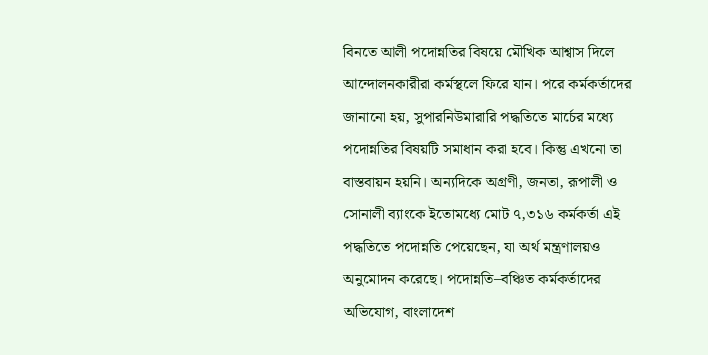বিনতে আলী পদোন্নতির বিষয়ে মৌখিক আশ্বাস দিলে আন্দোলনকারীরা কর্মস্থলে ফিরে যান। পরে কর্মকর্তাদের জানানো হয়, সুপারনিউমারারি পদ্ধতিতে মার্চের মধ্যে পদোন্নতির বিষয়টি সমাধান করা হবে। কিন্তু এখনো তা বাস্তবায়ন হয়নি। অন্যদিকে অগ্রণী, জনতা, রূপালী ও সোনালী ব্যাংকে ইতোমধ্যে মোট ৭,৩১৬ কর্মকর্তা এই পদ্ধতিতে পদোন্নতি পেয়েছেন, যা অর্থ মন্ত্রণালয়ও অনুমোদন করেছে। পদোন্নতি–বঞ্চিত কর্মকর্তাদের অভিযোগ, বাংলাদেশ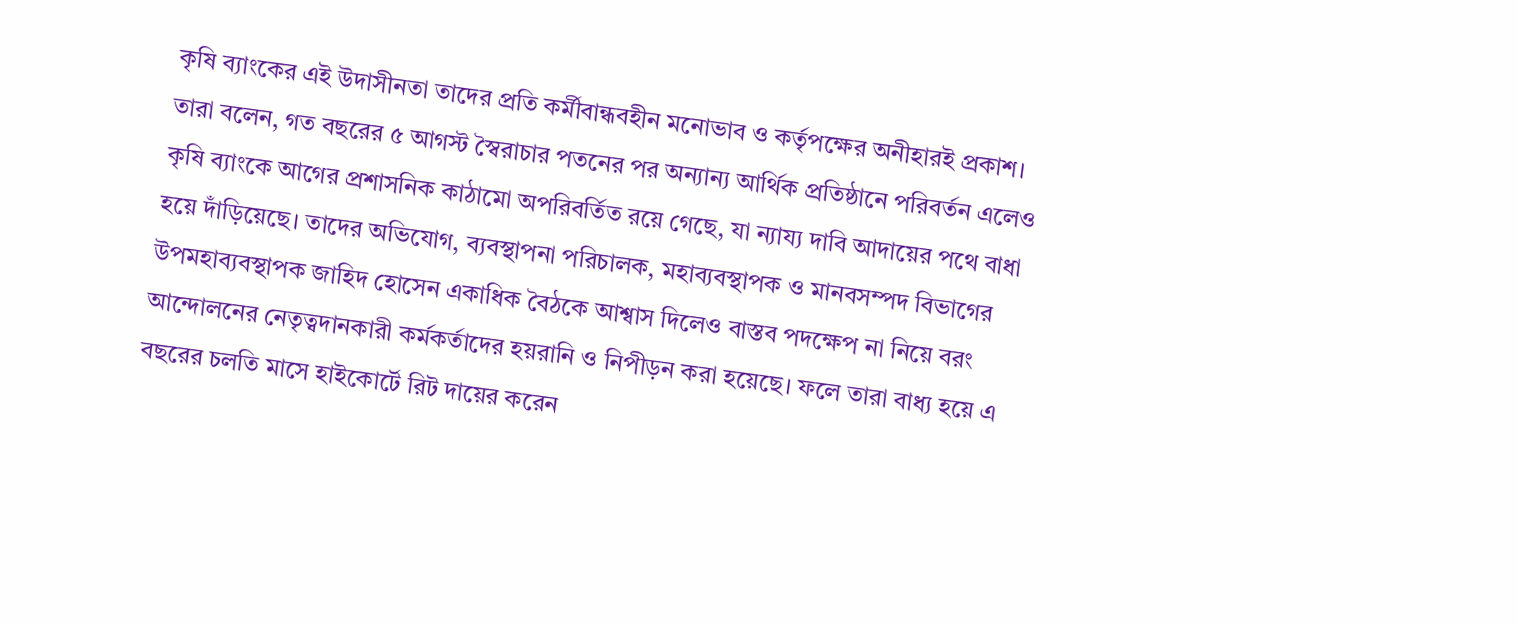কৃষি ব্যাংকের এই উদাসীনতা তাদের প্রতি কর্মীবান্ধবহীন মনোভাব ও কর্তৃপক্ষের অনীহারই প্রকাশ। তারা বলেন, গত বছরের ৫ আগস্ট স্বৈরাচার পতনের পর অন্যান্য আর্থিক প্রতিষ্ঠানে পরিবর্তন এলেও কৃষি ব্যাংকে আগের প্রশাসনিক কাঠামো অপরিবর্তিত রয়ে গেছে, যা ন্যায্য দাবি আদায়ের পথে বাধা হয়ে দাঁড়িয়েছে। তাদের অভিযোগ, ব্যবস্থাপনা পরিচালক, মহাব্যবস্থাপক ও মানবসম্পদ বিভাগের উপমহাব্যবস্থাপক জাহিদ হোসেন একাধিক বৈঠকে আশ্বাস দিলেও বাস্তব পদক্ষেপ না নিয়ে বরং আন্দোলনের নেতৃত্বদানকারী কর্মকর্তাদের হয়রানি ও নিপীড়ন করা হয়েছে। ফলে তারা বাধ্য হয়ে এ বছরের চলতি মাসে হাইকোর্টে রিট দায়ের করেন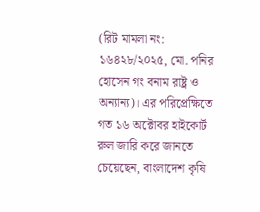(রিট মামলা নং: ১৬৪২৮/২০২৫, মো. পনির হোসেন গং বনাম রাষ্ট্র ও অন্যান্য)। এর পরিপ্রেক্ষিতে গত ১৬ অক্টোবর হাইকোর্ট রুল জারি করে জানতে চেয়েছেন, বাংলাদেশ কৃষি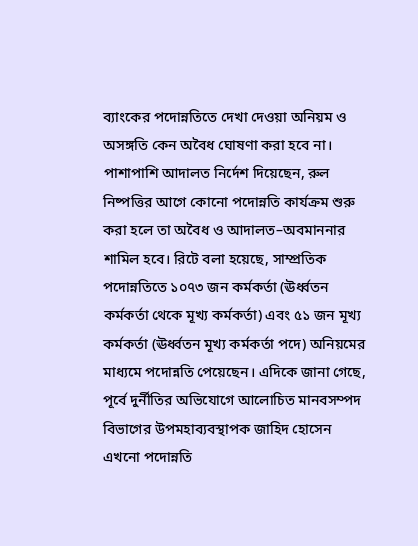ব্যাংকের পদোন্নতিতে দেখা দেওয়া অনিয়ম ও অসঙ্গতি কেন অবৈধ ঘোষণা করা হবে না। পাশাপাশি আদালত নির্দেশ দিয়েছেন, রুল নিষ্পত্তির আগে কোনো পদোন্নতি কার্যক্রম শুরু করা হলে তা অবৈধ ও আদালত–অবমাননার শামিল হবে। রিটে বলা হয়েছে, সাম্প্রতিক পদোন্নতিতে ১০৭৩ জন কর্মকর্তা (ঊর্ধ্বতন কর্মকর্তা থেকে মূখ্য কর্মকর্তা) এবং ৫১ জন মূখ্য কর্মকর্তা (ঊর্ধ্বতন মূখ্য কর্মকর্তা পদে) অনিয়মের মাধ্যমে পদোন্নতি পেয়েছেন। এদিকে জানা গেছে, পূর্বে দুর্নীতির অভিযোগে আলোচিত মানবসম্পদ বিভাগের উপমহাব্যবস্থাপক জাহিদ হোসেন এখনো পদোন্নতি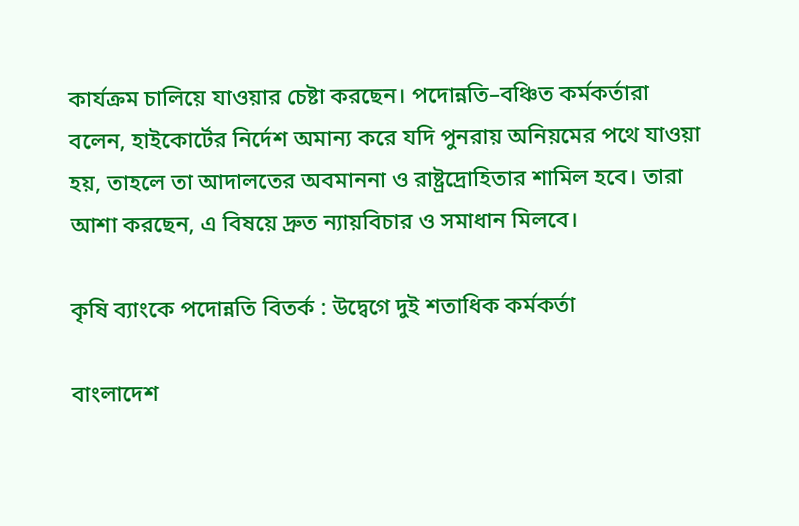কার্যক্রম চালিয়ে যাওয়ার চেষ্টা করছেন। পদোন্নতি–বঞ্চিত কর্মকর্তারা বলেন, হাইকোর্টের নির্দেশ অমান্য করে যদি পুনরায় অনিয়মের পথে যাওয়া হয়, তাহলে তা আদালতের অবমাননা ও রাষ্ট্রদ্রোহিতার শামিল হবে। তারা আশা করছেন, এ বিষয়ে দ্রুত ন্যায়বিচার ও সমাধান মিলবে।

কৃষি ব্যাংকে পদোন্নতি বিতর্ক : উদ্বেগে দুই শতাধিক কর্মকর্তা

বাংলাদেশ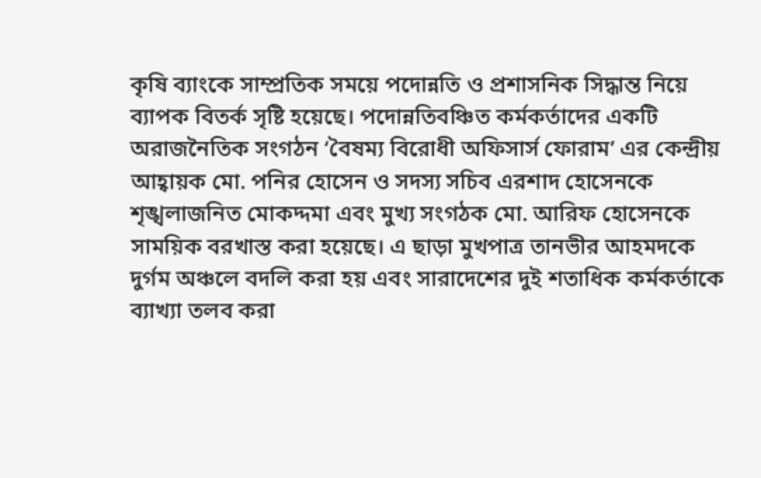কৃষি ব্যাংকে সাম্প্রতিক সময়ে পদোন্নতি ও প্রশাসনিক সিদ্ধান্ত নিয়ে ব্যাপক বিতর্ক সৃষ্টি হয়েছে। পদোন্নতিবঞ্চিত কর্মকর্তাদের একটি অরাজনৈতিক সংগঠন ‘বৈষম্য বিরোধী অফিসার্স ফোরাম’ এর কেন্দ্রীয় আহ্বায়ক মো. পনির হোসেন ও সদস্য সচিব এরশাদ হোসেনকে শৃঙ্খলাজনিত মোকদ্দমা এবং মুখ্য সংগঠক মো. আরিফ হোসেনকে সাময়িক বরখাস্ত করা হয়েছে। এ ছাড়া মুখপাত্র তানভীর আহমদকে দুর্গম অঞ্চলে বদলি করা হয় এবং সারাদেশের দুই শতাধিক কর্মকর্তাকে ব্যাখ্যা তলব করা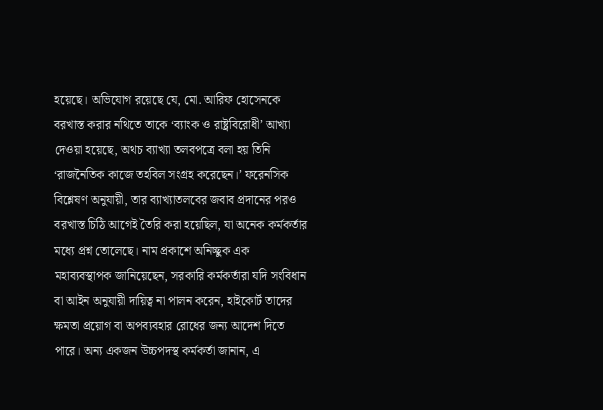হয়েছে। অভিযোগ রয়েছে যে, মো. আরিফ হোসেনকে বরখাস্ত করার নথিতে তাকে ‘ব্যাংক ও রাষ্ট্রবিরোধী’ আখ্যা দেওয়া হয়েছে, অথচ ব্যাখ্যা তলবপত্রে বলা হয় তিনি ‘রাজনৈতিক কাজে তহবিল সংগ্রহ করেছেন।’ ফরেনসিক বিশ্লেষণ অনুযায়ী, তার ব্যাখ্যাতলবের জবাব প্রদানের পরও বরখাস্ত চিঠি আগেই তৈরি করা হয়েছিল, যা অনেক কর্মকর্তার মধ্যে প্রশ্ন তোলেছে। নাম প্রকাশে অনিচ্ছুক এক মহাব্যবস্থাপক জানিয়েছেন, সরকারি কর্মকর্তারা যদি সংবিধান বা আইন অনুযায়ী দায়িত্ব না পালন করেন, হাইকোর্ট তাদের ক্ষমতা প্রয়োগ বা অপব্যবহার রোধের জন্য আদেশ দিতে পারে। অন্য একজন উচ্চপদস্থ কর্মকর্তা জানান, এ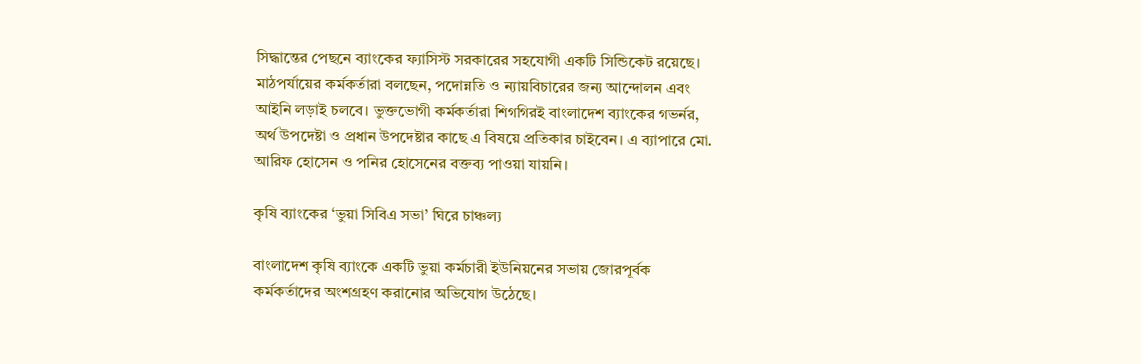সিদ্ধান্তের পেছনে ব্যাংকের ফ্যাসিস্ট সরকারের সহযোগী একটি সিন্ডিকেট রয়েছে। মাঠপর্যায়ের কর্মকর্তারা বলছেন, পদোন্নতি ও ন্যায়বিচারের জন্য আন্দোলন এবং আইনি লড়াই চলবে। ভুক্তভোগী কর্মকর্তারা শিগগিরই বাংলাদেশ ব্যাংকের গভর্নর, অর্থ উপদেষ্টা ও প্রধান উপদেষ্টার কাছে এ বিষয়ে প্রতিকার চাইবেন। এ ব্যাপারে মো. আরিফ হোসেন ও পনির হোসেনের বক্তব্য পাওয়া যায়নি।

কৃষি ব্যাংকের ‘ভুয়া সিবিএ সভা’ ঘিরে চাঞ্চল্য

বাংলাদেশ কৃষি ব্যাংকে একটি ভুয়া কর্মচারী ইউনিয়নের সভায় জোরপূর্বক কর্মকর্তাদের অংশগ্রহণ করানোর অভিযোগ উঠেছে।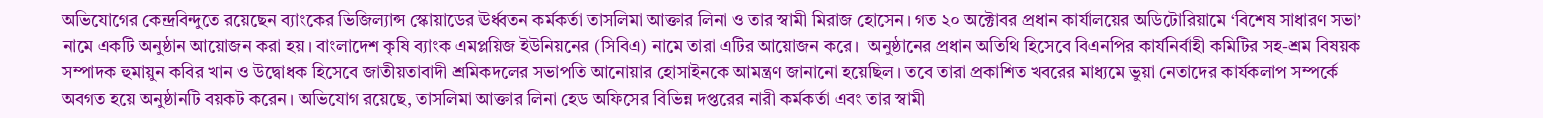অভিযোগের কেন্দ্রবিন্দুতে রয়েছেন ব্যাংকের ভিজিল্যান্স স্কোয়াডের ঊর্ধ্বতন কর্মকর্তা তাসলিমা আক্তার লিনা ও তার স্বামী মিরাজ হোসেন। গত ২০ অক্টোবর প্রধান কার্যালয়ের অডিটোরিয়ামে ‘বিশেষ সাধারণ সভা’ নামে একটি অনুষ্ঠান আয়োজন করা হয়। বাংলাদেশ কৃষি ব্যাংক এমপ্লয়িজ ইউনিয়নের (সিবিএ) নামে তারা এটির আয়োজন করে।  অনুষ্ঠানের প্রধান অতিথি হিসেবে বিএনপির কার্যনির্বাহী কমিটির সহ-শ্রম বিষয়ক সম্পাদক হুমায়ুন কবির খান ও উদ্বোধক হিসেবে জাতীয়তাবাদী শ্রমিকদলের সভাপতি আনোয়ার হোসাইনকে আমন্ত্রণ জানানো হয়েছিল। তবে তারা প্রকাশিত খবরের মাধ্যমে ভুয়া নেতাদের কার্যকলাপ সম্পর্কে অবগত হয়ে অনুষ্ঠানটি বয়কট করেন। অভিযোগ রয়েছে, তাসলিমা আক্তার লিনা হেড অফিসের বিভিন্ন দপ্তরের নারী কর্মকর্তা এবং তার স্বামী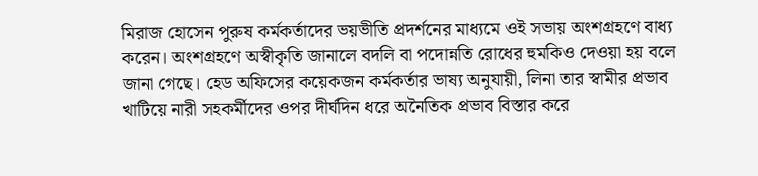মিরাজ হোসেন পুরুষ কর্মকর্তাদের ভয়ভীতি প্রদর্শনের মাধ্যমে ওই সভায় অংশগ্রহণে বাধ্য করেন। অংশগ্রহণে অস্বীকৃতি জানালে বদলি বা পদোন্নতি রোধের হুমকিও দেওয়া হয় বলে জানা গেছে। হেড অফিসের কয়েকজন কর্মকর্তার ভাষ্য অনুযায়ী, লিনা তার স্বামীর প্রভাব খাটিয়ে নারী সহকর্মীদের ওপর দীর্ঘদিন ধরে অনৈতিক প্রভাব বিস্তার করে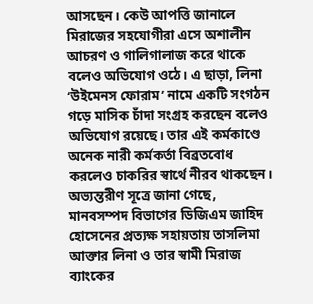আসছেন। কেউ আপত্তি জানালে মিরাজের সহযোগীরা এসে অশালীন আচরণ ও গালিগালাজ করে থাকে বলেও অভিযোগ ওঠে। এ ছাড়া, লিনা ‘উইমেনস ফোরাম’ নামে একটি সংগঠন গড়ে মাসিক চাঁদা সংগ্রহ করছেন বলেও অভিযোগ রয়েছে। তার এই কর্মকাণ্ডে অনেক নারী কর্মকর্তা বিব্রতবোধ করলেও চাকরির স্বার্থে নীরব থাকছেন। অভ্যন্তরীণ সূত্রে জানা গেছে, মানবসম্পদ বিভাগের ডিজিএম জাহিদ হোসেনের প্রত্যক্ষ সহায়তায় তাসলিমা আক্তার লিনা ও তার স্বামী মিরাজ ব্যাংকের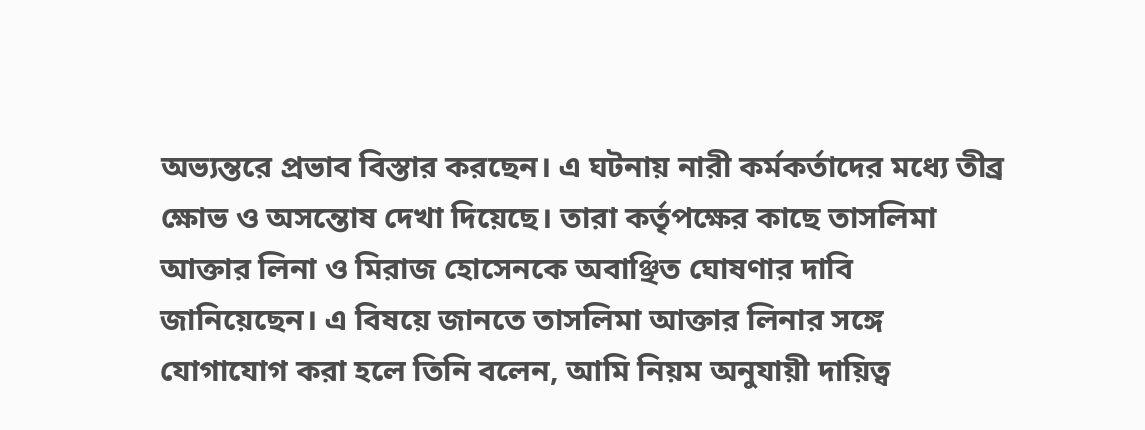অভ্যন্তরে প্রভাব বিস্তার করছেন। এ ঘটনায় নারী কর্মকর্তাদের মধ্যে তীব্র ক্ষোভ ও অসন্তোষ দেখা দিয়েছে। তারা কর্তৃপক্ষের কাছে তাসলিমা আক্তার লিনা ও মিরাজ হোসেনকে অবাঞ্ছিত ঘোষণার দাবি জানিয়েছেন। এ বিষয়ে জানতে তাসলিমা আক্তার লিনার সঙ্গে যোগাযোগ করা হলে তিনি বলেন, আমি নিয়ম অনুযায়ী দায়িত্ব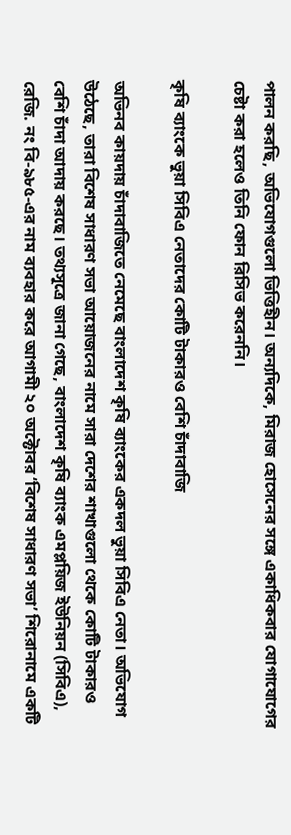পালন করছি, অভিযোগগুলো ভিত্তিহীন। অন্যদিকে, মিরাজ হোসেনের সঙ্গে একাধিকবার যোগাযোগের চেষ্টা করা হলেও তিনি ফোন রিসিভ করেননি।

কৃষি ব্যাংকে ভুয়া সিবিএ নেতাদের কোটি টাকারও বেশি চাঁদাবাজি

অভিনব কায়দায় চাঁদাবাজিতে নেমেছে বাংলাদেশ কৃষি ব্যাংকের একদল ভুয়া সিবিএ নেতা। অভিযোগ উঠেছে, তারা বিশেষ সাধারণ সভা আয়োজনের নামে সারা দেশের শাখাগুলো থেকে কোটি টাকারও বেশি চাঁদা আদায় করছে। তথ্যসূত্রে জানা গেছে, বাংলাদেশ কৃষি ব্যাংক এমপ্লয়িজ ইউনিয়ন (সিবিএ), রেজি. নং বি-৯৮৫-এর নাম ব্যবহার করে আগামী ২০ অক্টোবর ‘বিশেষ সাধারণ সভা’ শিরোনামে একটি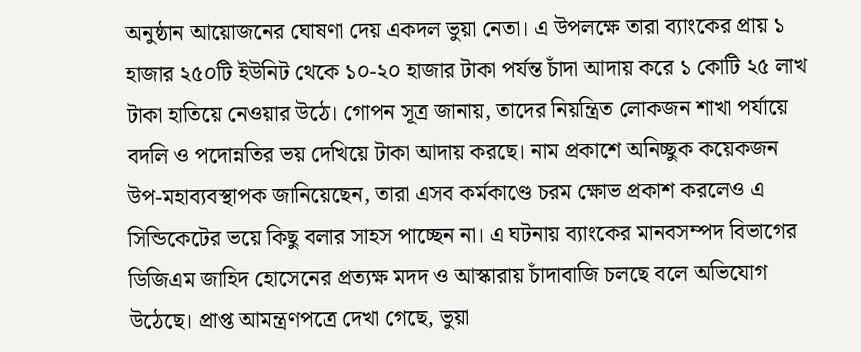অনুষ্ঠান আয়োজনের ঘোষণা দেয় একদল ভুয়া নেতা। এ উপলক্ষে তারা ব্যাংকের প্রায় ১ হাজার ২৫০টি ইউনিট থেকে ১০-২০ হাজার টাকা পর্যন্ত চাঁদা আদায় করে ১ কোটি ২৫ লাখ টাকা হাতিয়ে নেওয়ার উঠে। গোপন সূত্র জানায়, তাদের নিয়ন্ত্রিত লোকজন শাখা পর্যায়ে বদলি ও পদোন্নতির ভয় দেখিয়ে টাকা আদায় করছে। নাম প্রকাশে অনিচ্ছুক কয়েকজন উপ-মহাব্যবস্থাপক জানিয়েছেন, তারা এসব কর্মকাণ্ডে চরম ক্ষোভ প্রকাশ করলেও এ সিন্ডিকেটের ভয়ে কিছু বলার সাহস পাচ্ছেন না। এ ঘটনায় ব্যাংকের মানবসম্পদ বিভাগের ডিজিএম জাহিদ হোসেনের প্রত্যক্ষ মদদ ও আস্কারায় চাঁদাবাজি চলছে বলে অভিযোগ উঠেছে। প্রাপ্ত আমন্ত্রণপত্রে দেখা গেছে, ভুয়া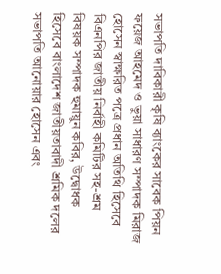সভাপতি দাবিকারী কৃষি ব্যাংকের সাবেক পিয়ন ফয়েজ আহমেদ ও ভুয়া সাধারণ সম্পাদক মিরাজ হোসেন স্বাক্ষরিত পত্রে প্রধান অতিথি হিসেবে বিএনপির জাতীয় নির্বাহী কমিটির সহ-শ্রম বিষয়ক সম্পাদক হুমায়ুন কবির, উদ্বোধক হিসেবে বাংলাদেশ জাতীয়তাবাদী শ্রমিক দলের সভাপতি আনোয়ার হোসেন এবং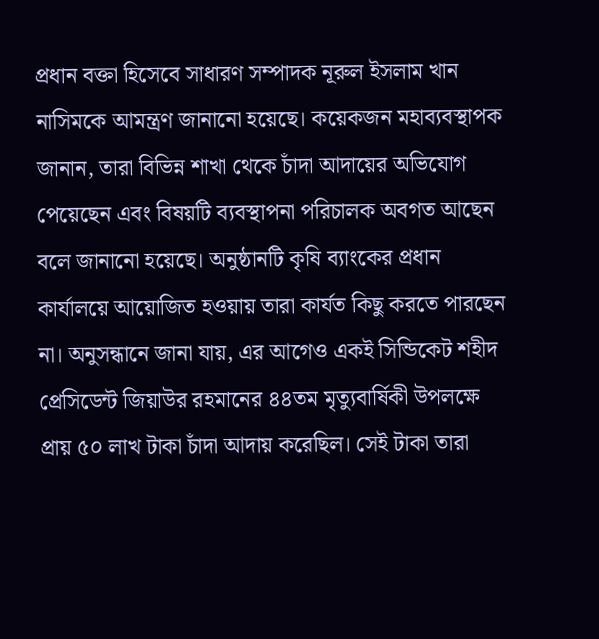প্রধান বক্তা হিসেবে সাধারণ সম্পাদক নূরুল ইসলাম খান নাসিমকে আমন্ত্রণ জানানো হয়েছে। কয়েকজন মহাব্যবস্থাপক জানান, তারা বিভিন্ন শাখা থেকে চাঁদা আদায়ের অভিযোগ পেয়েছেন এবং বিষয়টি ব্যবস্থাপনা পরিচালক অবগত আছেন বলে জানানো হয়েছে। অনুষ্ঠানটি কৃষি ব্যাংকের প্রধান কার্যালয়ে আয়োজিত হওয়ায় তারা কার্যত কিছু করতে পারছেন না। অনুসন্ধানে জানা যায়, এর আগেও একই সিন্ডিকেট শহীদ প্রেসিডেন্ট জিয়াউর রহমানের ৪৪তম মৃত্যুবার্ষিকী উপলক্ষে প্রায় ৫০ লাখ টাকা চাঁদা আদায় করেছিল। সেই টাকা তারা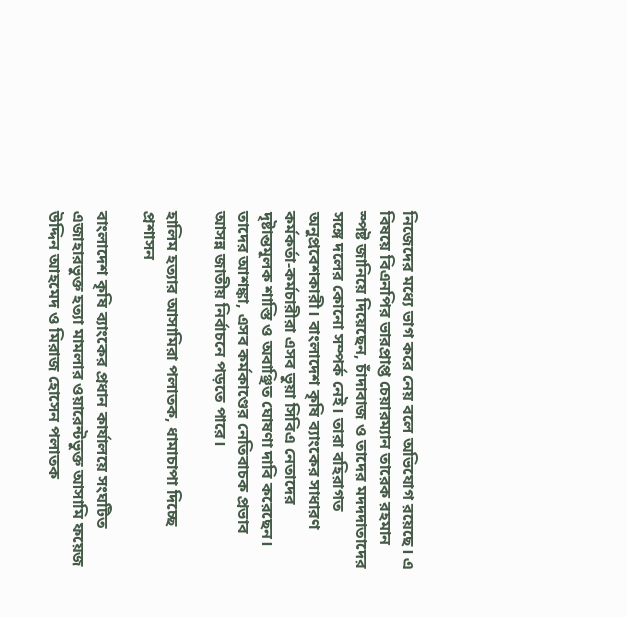নিজেদের মধ্যে ভাগ করে নেয় বলে অভিযোগ রয়েছে। এ বিষয়ে বিএনপির ভারপ্রাপ্ত চেয়ারম্যান তারেক রহমান স্পষ্ট জানিয়ে দিয়েছেন, চাঁদাবাজ ও তাদের মদদদাতাদের সঙ্গে দলের কোনো সম্পর্ক নেই। তারা বহিরাগত অনুপ্রবেশকারী। বাংলাদেশ কৃষি ব্যাংকের সাধারণ কর্মকর্তা-কর্মচারীরা এসব ভুয়া সিবিএ নেতাদের দৃষ্টান্তমূলক শাস্তি ও অবাঞ্ছিত ঘোষণা দাবি করেছেন। তাদের আশঙ্কা, এসব কর্মকাণ্ডের নেতিবাচক প্রভাব আসন্ন জাতীয় নির্বাচনে পড়তে পারে।

হালিম হত্যার আসামিরা পলাতক, ধামাচাপা দিচ্ছে প্রশাসন

বাংলাদেশ কৃষি ব্যাংকের প্রধান কার্যালয়ে সংঘটিত এজাহারভুক্ত হত্যা মামলার ওয়ারেন্টভুক্ত আসামি ফয়েজ উদ্দিন আহমেদ ও মিরাজ হোসেন পলাতক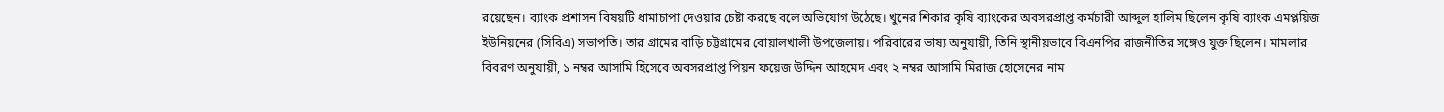রয়েছেন। ব্যাংক প্রশাসন বিষয়টি ধামাচাপা দেওয়ার চেষ্টা করছে বলে অভিযোগ উঠেছে। খুনের শিকার কৃষি ব্যাংকের অবসরপ্রাপ্ত কর্মচারী আব্দুল হালিম ছিলেন কৃষি ব্যাংক এমপ্লয়িজ ইউনিয়নের (সিবিএ) সভাপতি। তার গ্রামের বাড়ি চট্টগ্রামের বোয়ালখালী উপজেলায়। পরিবারের ভাষ্য অনুযায়ী, তিনি স্থানীয়ভাবে বিএনপির রাজনীতির সঙ্গেও যুক্ত ছিলেন। মামলার বিবরণ অনুযায়ী, ১ নম্বর আসামি হিসেবে অবসরপ্রাপ্ত পিয়ন ফয়েজ উদ্দিন আহমেদ এবং ২ নম্বর আসামি মিরাজ হোসেনের নাম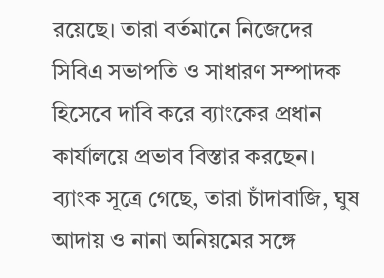রয়েছে। তারা বর্তমানে নিজেদের সিবিএ সভাপতি ও সাধারণ সম্পাদক হিসেবে দাবি করে ব্যাংকের প্রধান কার্যালয়ে প্রভাব বিস্তার করছেন। ব্যাংক সূত্রে গেছে, তারা চাঁদাবাজি, ঘুষ আদায় ও নানা অনিয়মের সঙ্গে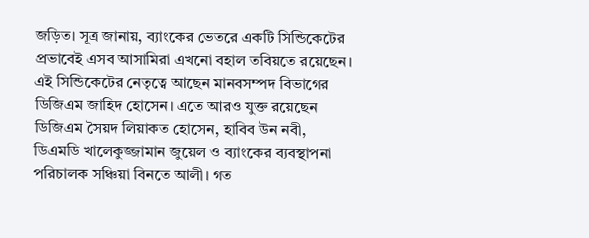জড়িত। সূত্র জানায়, ব্যাংকের ভেতরে একটি সিন্ডিকেটের প্রভাবেই এসব আসামিরা এখনো বহাল তবিয়তে রয়েছেন। এই সিন্ডিকেটের নেতৃত্বে আছেন মানবসম্পদ বিভাগের ডিজিএম জাহিদ হোসেন। এতে আরও যুক্ত রয়েছেন ডিজিএম সৈয়দ লিয়াকত হোসেন, হাবিব উন নবী, ডিএমডি খালেকুজ্জামান জুয়েল ও ব্যাংকের ব্যবস্থাপনা পরিচালক সঞ্চিয়া বিনতে আলী। গত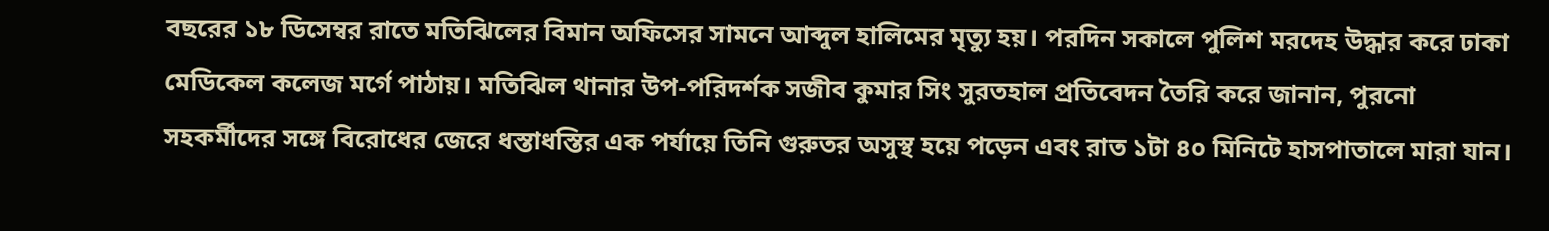বছরের ১৮ ডিসেম্বর রাতে মতিঝিলের বিমান অফিসের সামনে আব্দুল হালিমের মৃত্যু হয়। পরদিন সকালে পুলিশ মরদেহ উদ্ধার করে ঢাকা মেডিকেল কলেজ মর্গে পাঠায়। মতিঝিল থানার উপ-পরিদর্শক সজীব কুমার সিং সুরতহাল প্রতিবেদন তৈরি করে জানান, পুরনো সহকর্মীদের সঙ্গে বিরোধের জেরে ধস্তাধস্তির এক পর্যায়ে তিনি গুরুতর অসুস্থ হয়ে পড়েন এবং রাত ১টা ৪০ মিনিটে হাসপাতালে মারা যান।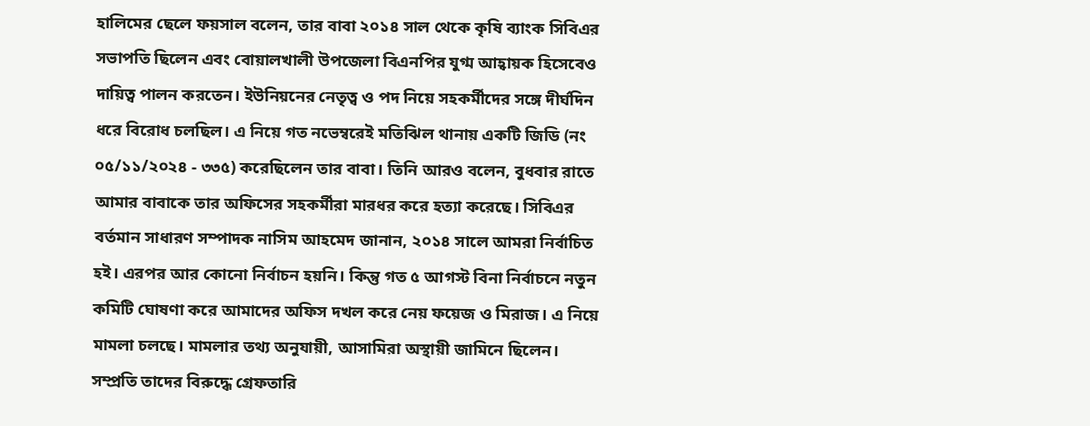হালিমের ছেলে ফয়সাল বলেন, তার বাবা ২০১৪ সাল থেকে কৃষি ব্যাংক সিবিএর সভাপতি ছিলেন এবং বোয়ালখালী উপজেলা বিএনপির যুগ্ম আহ্বায়ক হিসেবেও দায়িত্ব পালন করতেন। ইউনিয়নের নেতৃত্ব ও পদ নিয়ে সহকর্মীদের সঙ্গে দীর্ঘদিন ধরে বিরোধ চলছিল। এ নিয়ে গত নভেম্বরেই মতিঝিল থানায় একটি জিডি (নং ০৫/১১/২০২৪ - ৩৩৫) করেছিলেন তার বাবা। তিনি আরও বলেন, বুধবার রাতে আমার বাবাকে তার অফিসের সহকর্মীরা মারধর করে হত্যা করেছে। সিবিএর বর্তমান সাধারণ সম্পাদক নাসিম আহমেদ জানান, ২০১৪ সালে আমরা নির্বাচিত হই। এরপর আর কোনো নির্বাচন হয়নি। কিন্তু গত ৫ আগস্ট বিনা নির্বাচনে নতুন কমিটি ঘোষণা করে আমাদের অফিস দখল করে নেয় ফয়েজ ও মিরাজ। এ নিয়ে মামলা চলছে। মামলার তথ্য অনুযায়ী, আসামিরা অস্থায়ী জামিনে ছিলেন। সম্প্রতি তাদের বিরুদ্ধে গ্রেফতারি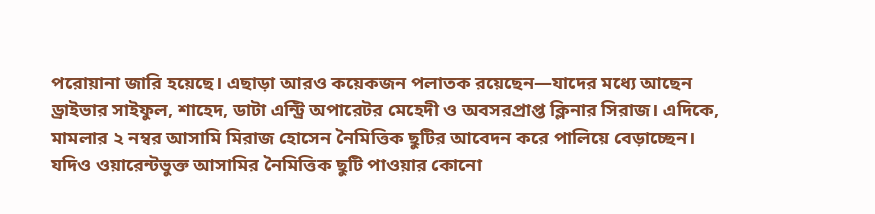পরোয়ানা জারি হয়েছে। এছাড়া আরও কয়েকজন পলাতক রয়েছেন—যাদের মধ্যে আছেন ড্রাইভার সাইফুল, শাহেদ, ডাটা এন্ট্রি অপারেটর মেহেদী ও অবসরপ্রাপ্ত ক্লিনার সিরাজ। এদিকে, মামলার ২ নম্বর আসামি মিরাজ হোসেন নৈমিত্তিক ছুটির আবেদন করে পালিয়ে বেড়াচ্ছেন। যদিও ওয়ারেন্টভুক্ত আসামির নৈমিত্তিক ছুটি পাওয়ার কোনো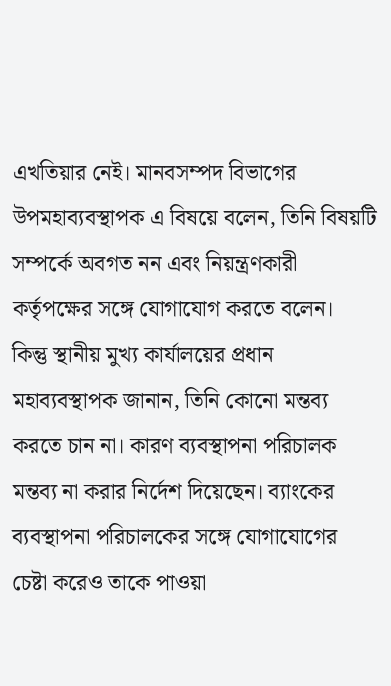এখতিয়ার নেই। মানবসম্পদ বিভাগের উপমহাব্যবস্থাপক এ বিষয়ে বলেন, তিনি বিষয়টি সম্পর্কে অবগত নন এবং নিয়ন্ত্রণকারী কর্তৃপক্ষের সঙ্গে যোগাযোগ করতে বলেন।  কিন্তু স্থানীয় মুখ্য কার্যালয়ের প্রধান মহাব্যবস্থাপক জানান, তিনি কোনো মন্তব্য করতে চান না। কারণ ব্যবস্থাপনা পরিচালক মন্তব্য না করার নির্দেশ দিয়েছেন। ব্যাংকের ব্যবস্থাপনা পরিচালকের সঙ্গে যোগাযোগের চেষ্টা করেও তাকে পাওয়া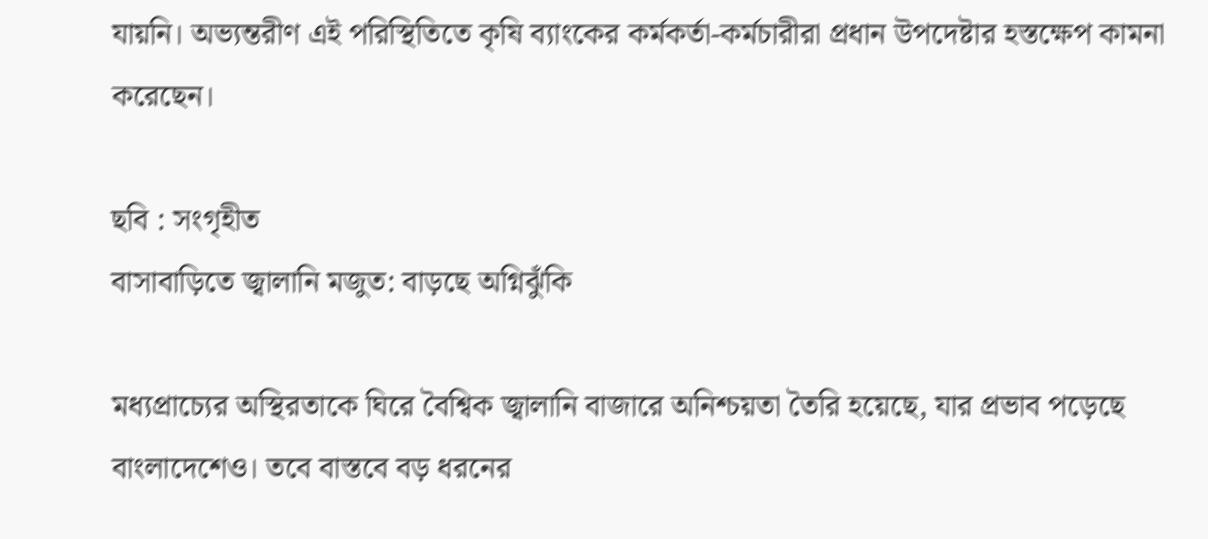যায়নি। অভ্যন্তরীণ এই পরিস্থিতিতে কৃষি ব্যাংকের কর্মকর্তা-কর্মচারীরা প্রধান উপদেষ্টার হস্তক্ষেপ কামনা করেছেন।

ছবি : সংগৃহীত
বাসাবাড়িতে জ্বালানি মজুত: বাড়ছে অগ্নিঝুঁকি

মধ্যপ্রাচ্যের অস্থিরতাকে ঘিরে বৈশ্বিক জ্বালানি বাজারে অনিশ্চয়তা তৈরি হয়েছে, যার প্রভাব পড়েছে বাংলাদেশেও। তবে বাস্তবে বড় ধরনের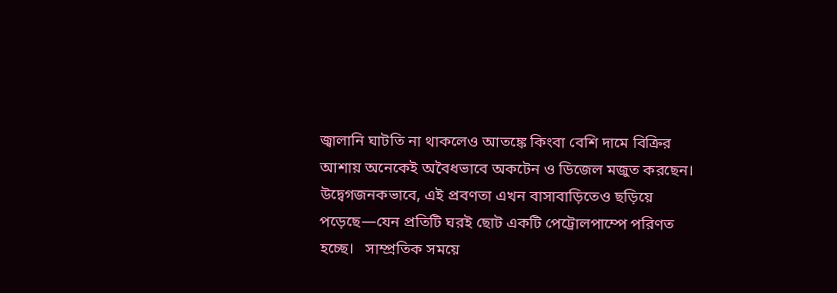জ্বালানি ঘাটতি না থাকলেও আতঙ্কে কিংবা বেশি দামে বিক্রির আশায় অনেকেই অবৈধভাবে অকটেন ও ডিজেল মজুত করছেন। উদ্বেগজনকভাবে, এই প্রবণতা এখন বাসাবাড়িতেও ছড়িয়ে পড়েছে—যেন প্রতিটি ঘরই ছোট একটি পেট্রোলপাম্পে পরিণত হচ্ছে।   সাম্প্রতিক সময়ে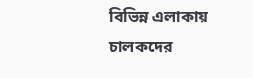বিভিন্ন এলাকায় চালকদের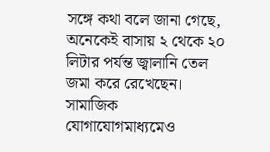সঙ্গে কথা বলে জানা গেছে, অনেকেই বাসায় ২ থেকে ২০ লিটার পর্যন্ত জ্বালানি তেল জমা করে রেখেছেন। সামাজিক যোগাযোগমাধ্যমেও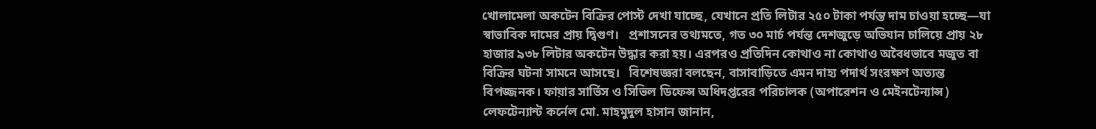খোলামেলা অকটেন বিক্রির পোস্ট দেখা যাচ্ছে, যেখানে প্রতি লিটার ২৫০ টাকা পর্যন্ত দাম চাওয়া হচ্ছে—যা স্বাভাবিক দামের প্রায় দ্বিগুণ।   প্রশাসনের তথ্যমতে, গত ৩০ মার্চ পর্যন্ত দেশজুড়ে অভিযান চালিয়ে প্রায় ২৮ হাজার ৯৩৮ লিটার অকটেন উদ্ধার করা হয়। এরপরও প্রতিদিন কোথাও না কোথাও অবৈধভাবে মজুত বা বিক্রির ঘটনা সামনে আসছে।   বিশেষজ্ঞরা বলছেন, বাসাবাড়িতে এমন দাহ্য পদার্থ সংরক্ষণ অত্যন্ত বিপজ্জনক। ফায়ার সার্ভিস ও সিভিল ডিফেন্স অধিদপ্তরের পরিচালক (অপারেশন ও মেইনটেন্যান্স) লেফটেন্যান্ট কর্নেল মো. মাহমুদুল হাসান জানান,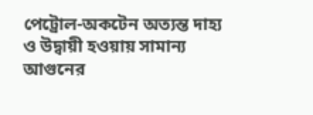পেট্রোল-অকটেন অত্যন্ত দাহ্য ও উদ্বায়ী হওয়ায় সামান্য আগুনের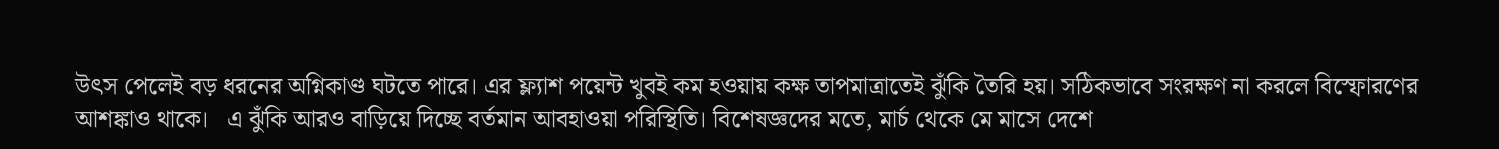উৎস পেলেই বড় ধরনের অগ্নিকাণ্ড ঘটতে পারে। এর ফ্ল্যাশ পয়েন্ট খুবই কম হওয়ায় কক্ষ তাপমাত্রাতেই ঝুঁকি তৈরি হয়। সঠিকভাবে সংরক্ষণ না করলে বিস্ফোরণের আশঙ্কাও থাকে।   এ ঝুঁকি আরও বাড়িয়ে দিচ্ছে বর্তমান আবহাওয়া পরিস্থিতি। বিশেষজ্ঞদের মতে, মার্চ থেকে মে মাসে দেশে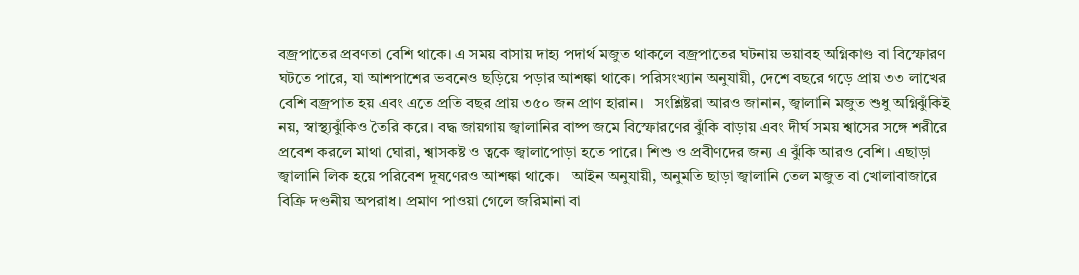বজ্রপাতের প্রবণতা বেশি থাকে। এ সময় বাসায় দাহ্য পদার্থ মজুত থাকলে বজ্রপাতের ঘটনায় ভয়াবহ অগ্নিকাণ্ড বা বিস্ফোরণ ঘটতে পারে, যা আশপাশের ভবনেও ছড়িয়ে পড়ার আশঙ্কা থাকে। পরিসংখ্যান অনুযায়ী, দেশে বছরে গড়ে প্রায় ৩৩ লাখের বেশি বজ্রপাত হয় এবং এতে প্রতি বছর প্রায় ৩৫০ জন প্রাণ হারান।   সংশ্লিষ্টরা আরও জানান, জ্বালানি মজুত শুধু অগ্নিঝুঁকিই নয়, স্বাস্থ্যঝুঁকিও তৈরি করে। বদ্ধ জায়গায় জ্বালানির বাষ্প জমে বিস্ফোরণের ঝুঁকি বাড়ায় এবং দীর্ঘ সময় শ্বাসের সঙ্গে শরীরে প্রবেশ করলে মাথা ঘোরা, শ্বাসকষ্ট ও ত্বকে জ্বালাপোড়া হতে পারে। শিশু ও প্রবীণদের জন্য এ ঝুঁকি আরও বেশি। এছাড়া জ্বালানি লিক হয়ে পরিবেশ দূষণেরও আশঙ্কা থাকে।   আইন অনুযায়ী, অনুমতি ছাড়া জ্বালানি তেল মজুত বা খোলাবাজারে বিক্রি দণ্ডনীয় অপরাধ। প্রমাণ পাওয়া গেলে জরিমানা বা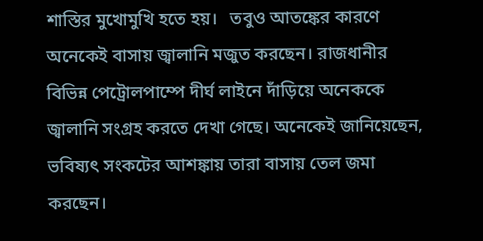শাস্তির মুখোমুখি হতে হয়।   তবুও আতঙ্কের কারণে অনেকেই বাসায় জ্বালানি মজুত করছেন। রাজধানীর বিভিন্ন পেট্রোলপাম্পে দীর্ঘ লাইনে দাঁড়িয়ে অনেককে জ্বালানি সংগ্রহ করতে দেখা গেছে। অনেকেই জানিয়েছেন, ভবিষ্যৎ সংকটের আশঙ্কায় তারা বাসায় তেল জমা করছেন।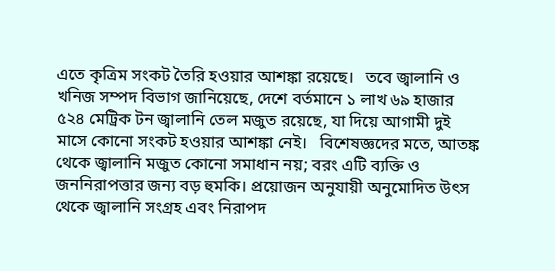এতে কৃত্রিম সংকট তৈরি হওয়ার আশঙ্কা রয়েছে।   তবে জ্বালানি ও খনিজ সম্পদ বিভাগ জানিয়েছে, দেশে বর্তমানে ১ লাখ ৬৯ হাজার ৫২৪ মেট্রিক টন জ্বালানি তেল মজুত রয়েছে, যা দিয়ে আগামী দুই মাসে কোনো সংকট হওয়ার আশঙ্কা নেই।   বিশেষজ্ঞদের মতে, আতঙ্ক থেকে জ্বালানি মজুত কোনো সমাধান নয়; বরং এটি ব্যক্তি ও জননিরাপত্তার জন্য বড় হুমকি। প্রয়োজন অনুযায়ী অনুমোদিত উৎস থেকে জ্বালানি সংগ্রহ এবং নিরাপদ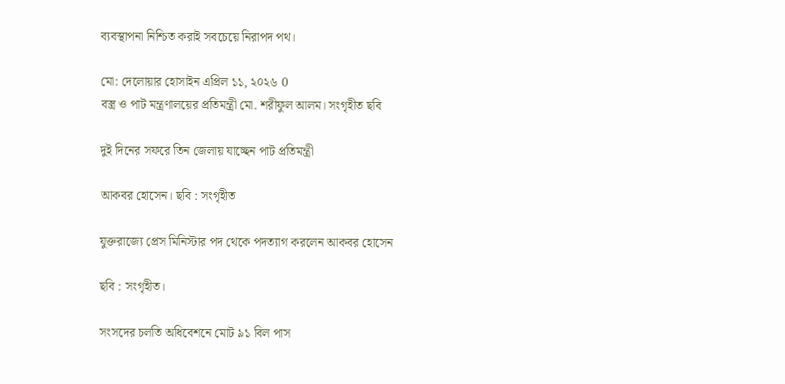ব্যবস্থাপনা নিশ্চিত করাই সবচেয়ে নিরাপদ পথ।

মো: দেলোয়ার হোসাইন এপ্রিল ১১, ২০২৬ 0
বস্ত্র ও পাট মন্ত্রণালয়ের প্রতিমন্ত্রী মো. শরীফুল আলম। সংগৃহীত ছবি

দুই দিনের সফরে তিন জেলায় যাচ্ছেন পাট প্রতিমন্ত্রী

আকবর হোসেন। ছবি : সংগৃহীত

যুক্তরাজ্যে প্রেস মিনিস্টার পদ থেকে পদত্যাগ করলেন আকবর হোসেন

ছবি : সংগৃহীত।

সংসদের চলতি অধিবেশনে মোট ৯১ বিল পাস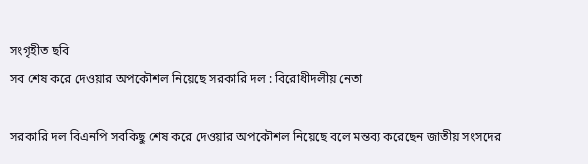সংগৃহীত ছবি
সব শেষ করে দেওয়ার অপকৌশল নিয়েছে সরকারি দল : বিরোধীদলীয় নেতা

সরকারি দল বিএনপি সবকিছু শেষ করে দেওয়ার অপকৌশল নিয়েছে বলে মন্তব্য করেছেন জাতীয় সংসদের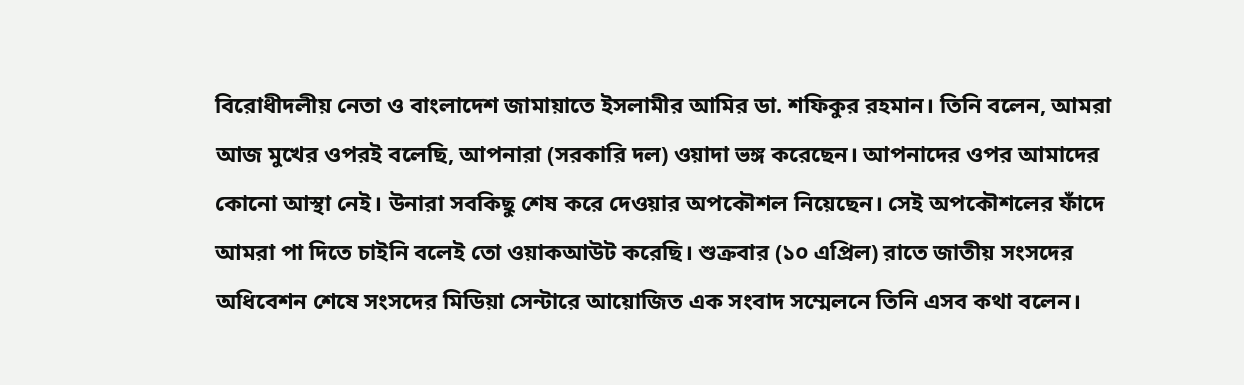বিরোধীদলীয় নেতা ও বাংলাদেশ জামায়াতে ইসলামীর আমির ডা. শফিকুর রহমান। তিনি বলেন, আমরা আজ মুখের ওপরই বলেছি, আপনারা (সরকারি দল) ওয়াদা ভঙ্গ করেছেন। আপনাদের ওপর আমাদের কোনো আস্থা নেই। উনারা সবকিছু শেষ করে দেওয়ার অপকৌশল নিয়েছেন। সেই অপকৌশলের ফাঁদে আমরা পা দিতে চাইনি বলেই তো ওয়াকআউট করেছি। শুক্রবার (১০ এপ্রিল) রাতে জাতীয় সংসদের অধিবেশন শেষে সংসদের মিডিয়া সেন্টারে আয়োজিত এক সংবাদ সম্মেলনে তিনি এসব কথা বলেন।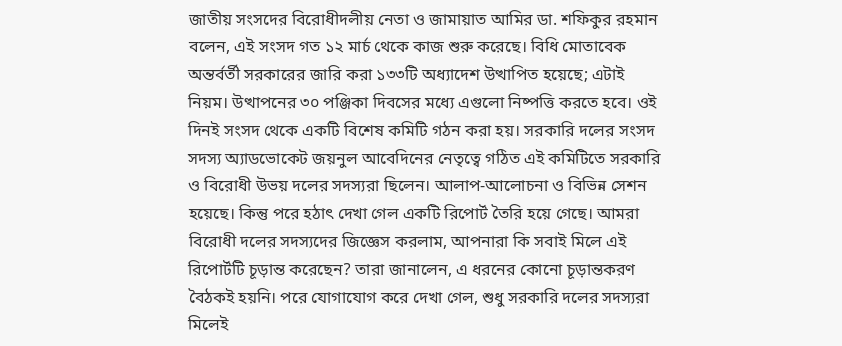জাতীয় সংসদের বিরোধীদলীয় নেতা ও জামায়াত আমির ডা. শফিকুর রহমান বলেন, এই সংসদ গত ১২ মার্চ থেকে কাজ শুরু করেছে। বিধি মোতাবেক অন্তর্বর্তী সরকারের জারি করা ১৩৩টি অধ্যাদেশ উত্থাপিত হয়েছে; এটাই নিয়ম। উত্থাপনের ৩০ পঞ্জিকা দিবসের মধ্যে এগুলো নিষ্পত্তি করতে হবে। ওই দিনই সংসদ থেকে একটি বিশেষ কমিটি গঠন করা হয়। সরকারি দলের সংসদ সদস্য অ্যাডভোকেট জয়নুল আবেদিনের নেতৃত্বে গঠিত এই কমিটিতে সরকারি ও বিরোধী উভয় দলের সদস্যরা ছিলেন। আলাপ-আলোচনা ও বিভিন্ন সেশন হয়েছে। কিন্তু পরে হঠাৎ দেখা গেল একটি রিপোর্ট তৈরি হয়ে গেছে। আমরা বিরোধী দলের সদস্যদের জিজ্ঞেস করলাম, আপনারা কি সবাই মিলে এই রিপোর্টটি চূড়ান্ত করেছেন? তারা জানালেন, এ ধরনের কোনো চূড়ান্তকরণ বৈঠকই হয়নি। পরে যোগাযোগ করে দেখা গেল, শুধু সরকারি দলের সদস্যরা মিলেই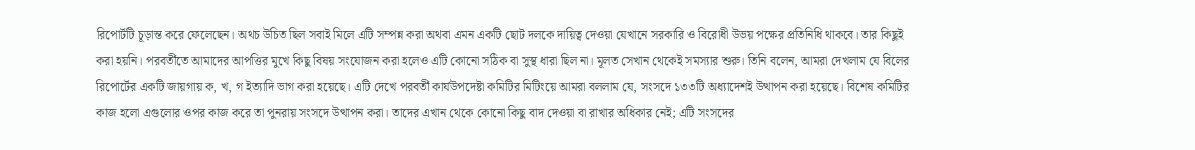রিপোর্টটি চূড়ান্ত করে ফেলেছেন। অথচ উচিত ছিল সবাই মিলে এটি সম্পন্ন করা অথবা এমন একটি ছোট দলকে দায়িত্ব দেওয়া যেখানে সরকারি ও বিরোধী উভয় পক্ষের প্রতিনিধি থাকবে। তার কিছুই করা হয়নি। পরবর্তীতে আমাদের আপত্তির মুখে কিছু বিষয় সংযোজন করা হলেও এটি কোনো সঠিক বা সুস্থ ধারা ছিল না। মূলত সেখান থেকেই সমস্যার শুরু। তিনি বলেন, আমরা দেখলাম যে বিলের রিপোর্টের একটি জায়গায় ক, খ, গ ইত্যাদি ভাগ করা হয়েছে। এটি দেখে পরবর্তী কার্যউপদেষ্টা কমিটির মিটিংয়ে আমরা বললাম যে, সংসদে ১৩৩টি অধ্যাদেশই উত্থাপন করা হয়েছে। বিশেষ কমিটির কাজ হলো এগুলোর ওপর কাজ করে তা পুনরায় সংসদে উত্থাপন করা। তাদের এখান থেকে কোনো কিছু বাদ দেওয়া বা রাখার অধিকার নেই; এটি সংসদের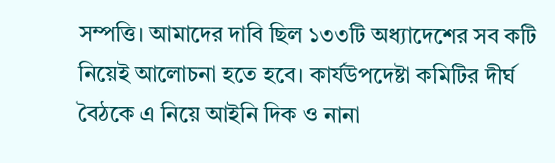সম্পত্তি। আমাদের দাবি ছিল ১৩৩টি অধ্যাদেশের সব কটি নিয়েই আলোচনা হতে হবে। কার্যউপদেষ্টা কমিটির দীর্ঘ বৈঠকে এ নিয়ে আইনি দিক ও নানা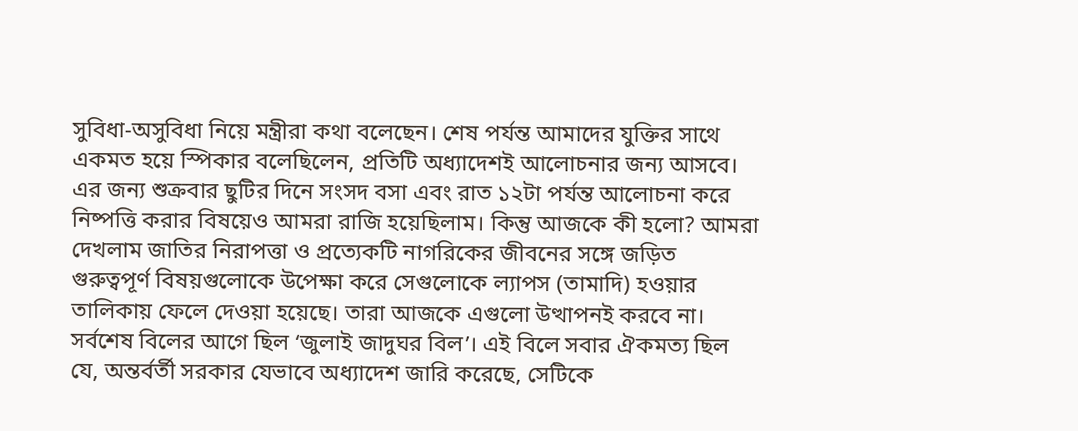সুবিধা-অসুবিধা নিয়ে মন্ত্রীরা কথা বলেছেন। শেষ পর্যন্ত আমাদের যুক্তির সাথে একমত হয়ে স্পিকার বলেছিলেন, প্রতিটি অধ্যাদেশই আলোচনার জন্য আসবে। এর জন্য শুক্রবার ছুটির দিনে সংসদ বসা এবং রাত ১২টা পর্যন্ত আলোচনা করে নিষ্পত্তি করার বিষয়েও আমরা রাজি হয়েছিলাম। কিন্তু আজকে কী হলো? আমরা দেখলাম জাতির নিরাপত্তা ও প্রত্যেকটি নাগরিকের জীবনের সঙ্গে জড়িত গুরুত্বপূর্ণ বিষয়গুলোকে উপেক্ষা করে সেগুলোকে ল্যাপস (তামাদি) হওয়ার তালিকায় ফেলে দেওয়া হয়েছে। তারা আজকে এগুলো উত্থাপনই করবে না। সর্বশেষ বিলের আগে ছিল ‘জুলাই জাদুঘর বিল’। এই বিলে সবার ঐকমত্য ছিল যে, অন্তর্বর্তী সরকার যেভাবে অধ্যাদেশ জারি করেছে, সেটিকে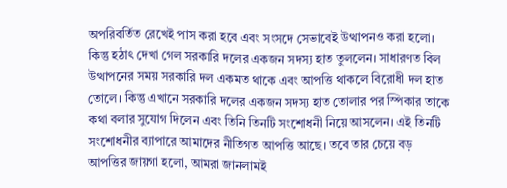অপরিবর্তিত রেখেই পাস করা হবে এবং সংসদে সেভাবেই উত্থাপনও করা হলো। কিন্তু হঠাৎ দেখা গেল সরকারি দলের একজন সদস্য হাত তুললেন। সাধারণত বিল উত্থাপনের সময় সরকারি দল একমত থাকে এবং আপত্তি থাকলে বিরোধী দল হাত তোলে। কিন্তু এখানে সরকারি দলের একজন সদস্য হাত তোলার পর স্পিকার তাকে কথা বলার সুযোগ দিলেন এবং তিনি তিনটি সংশোধনী নিয়ে আসলেন। এই তিনটি সংশোধনীর ব্যাপারে আমাদের নীতিগত আপত্তি আছে। তবে তার চেয়ে বড় আপত্তির জায়গা হলো, আমরা জানলামই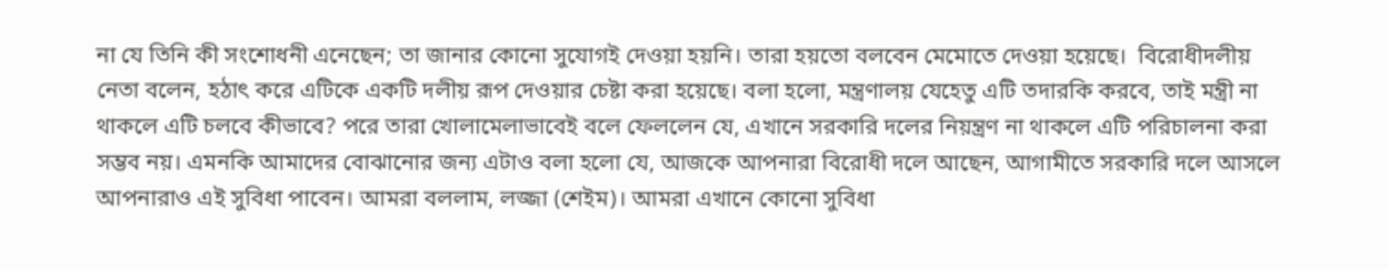না যে তিনি কী সংশোধনী এনেছেন; তা জানার কোনো সুযোগই দেওয়া হয়নি। তারা হয়তো বলবেন মেমোতে দেওয়া হয়েছে।  বিরোধীদলীয় নেতা বলেন, হঠাৎ করে এটিকে একটি দলীয় রূপ দেওয়ার চেষ্টা করা হয়েছে। বলা হলো, মন্ত্রণালয় যেহেতু এটি তদারকি করবে, তাই মন্ত্রী না থাকলে এটি চলবে কীভাবে? পরে তারা খোলামেলাভাবেই বলে ফেললেন যে, এখানে সরকারি দলের নিয়ন্ত্রণ না থাকলে এটি পরিচালনা করা সম্ভব নয়। এমনকি আমাদের বোঝানোর জন্য এটাও বলা হলো যে, আজকে আপনারা বিরোধী দলে আছেন, আগামীতে সরকারি দলে আসলে আপনারাও এই সুবিধা পাবেন। আমরা বললাম, লজ্জা (শেইম)। আমরা এখানে কোনো সুবিধা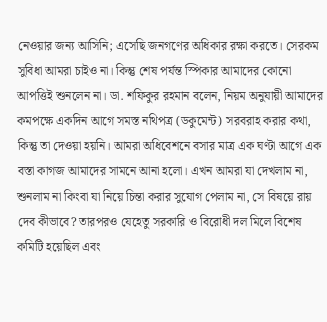নেওয়ার জন্য আসিনি; এসেছি জনগণের অধিকার রক্ষা করতে। সেরকম সুবিধা আমরা চাইও না। কিন্তু শেষ পর্যন্ত স্পিকার আমাদের কোনো আপত্তিই শুনলেন না। ডা. শফিকুর রহমান বলেন, নিয়ম অনুযায়ী আমাদের কমপক্ষে একদিন আগে সমস্ত নথিপত্র (ডকুমেন্ট) সরবরাহ করার কথা, কিন্তু তা দেওয়া হয়নি। আমরা অধিবেশনে বসার মাত্র এক ঘণ্টা আগে এক বস্তা কাগজ আমাদের সামনে আনা হলো। এখন আমরা যা দেখলাম না, শুনলাম না কিংবা যা নিয়ে চিন্তা করার সুযোগ পেলাম না, সে বিষয়ে রায় দেব কীভাবে? তারপরও যেহেতু সরকারি ও বিরোধী দল মিলে বিশেষ কমিটি হয়েছিল এবং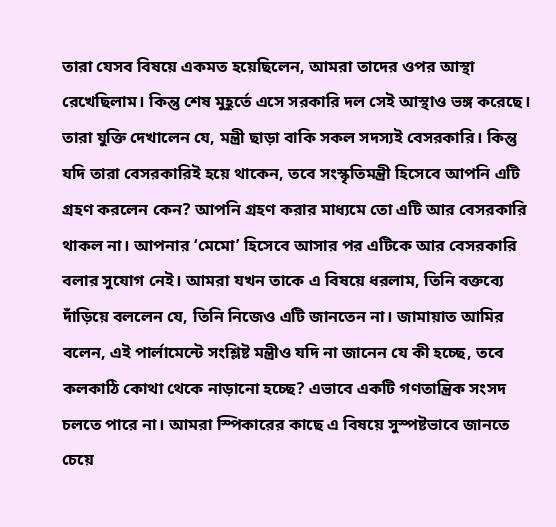তারা যেসব বিষয়ে একমত হয়েছিলেন, আমরা তাদের ওপর আস্থা রেখেছিলাম। কিন্তু শেষ মুহূর্তে এসে সরকারি দল সেই আস্থাও ভঙ্গ করেছে। তারা যুক্তি দেখালেন যে, মন্ত্রী ছাড়া বাকি সকল সদস্যই বেসরকারি। কিন্তু যদি তারা বেসরকারিই হয়ে থাকেন, তবে সংস্কৃতিমন্ত্রী হিসেবে আপনি এটি গ্রহণ করলেন কেন? আপনি গ্রহণ করার মাধ্যমে তো এটি আর বেসরকারি থাকল না। আপনার ‘মেমো’ হিসেবে আসার পর এটিকে আর বেসরকারি বলার সুযোগ নেই। আমরা যখন তাকে এ বিষয়ে ধরলাম, তিনি বক্তব্যে দাঁড়িয়ে বললেন যে, তিনি নিজেও এটি জানতেন না। জামায়াত আমির বলেন, এই পার্লামেন্টে সংশ্লিষ্ট মন্ত্রীও যদি না জানেন যে কী হচ্ছে, তবে কলকাঠি কোথা থেকে নাড়ানো হচ্ছে? এভাবে একটি গণতান্ত্রিক সংসদ চলতে পারে না। আমরা স্পিকারের কাছে এ বিষয়ে সুস্পষ্টভাবে জানতে চেয়ে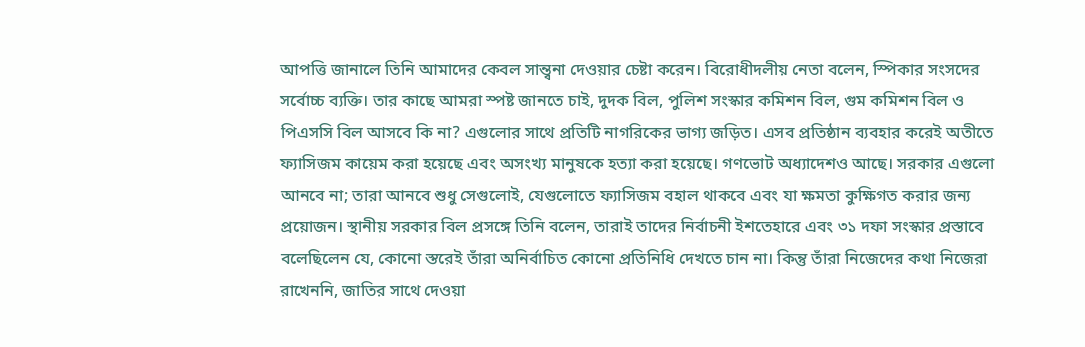আপত্তি জানালে তিনি আমাদের কেবল সান্ত্বনা দেওয়ার চেষ্টা করেন। বিরোধীদলীয় নেতা বলেন, স্পিকার সংসদের সর্বোচ্চ ব্যক্তি। তার কাছে আমরা স্পষ্ট জানতে চাই, দুদক বিল, পুলিশ সংস্কার কমিশন বিল, গুম কমিশন বিল ও পিএসসি বিল আসবে কি না? এগুলোর সাথে প্রতিটি নাগরিকের ভাগ্য জড়িত। এসব প্রতিষ্ঠান ব্যবহার করেই অতীতে ফ্যাসিজম কায়েম করা হয়েছে এবং অসংখ্য মানুষকে হত্যা করা হয়েছে। গণভোট অধ্যাদেশও আছে। সরকার এগুলো আনবে না; তারা আনবে শুধু সেগুলোই, যেগুলোতে ফ্যাসিজম বহাল থাকবে এবং যা ক্ষমতা কুক্ষিগত করার জন্য প্রয়োজন। স্থানীয় সরকার বিল প্রসঙ্গে তিনি বলেন, তারাই তাদের নির্বাচনী ইশতেহারে এবং ৩১ দফা সংস্কার প্রস্তাবে বলেছিলেন যে, কোনো স্তরেই তাঁরা অনির্বাচিত কোনো প্রতিনিধি দেখতে চান না। কিন্তু তাঁরা নিজেদের কথা নিজেরা রাখেননি, জাতির সাথে দেওয়া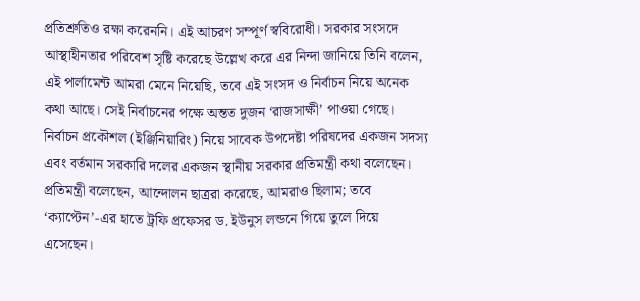প্রতিশ্রুতিও রক্ষা করেননি। এই আচরণ সম্পূর্ণ স্ববিরোধী। সরকার সংসদে আস্থাহীনতার পরিবেশ সৃষ্টি করেছে উল্লেখ করে এর নিন্দা জানিয়ে তিনি বলেন, এই পার্লামেন্ট আমরা মেনে নিয়েছি, তবে এই সংসদ ও নির্বাচন নিয়ে অনেক কথা আছে। সেই নির্বাচনের পক্ষে অন্তত দুজন ‘রাজসাক্ষী’ পাওয়া গেছে। নির্বাচন প্রকৌশল (ইঞ্জিনিয়ারিং) নিয়ে সাবেক উপদেষ্টা পরিষদের একজন সদস্য এবং বর্তমান সরকারি দলের একজন স্থানীয় সরকার প্রতিমন্ত্রী কথা বলেছেন। প্রতিমন্ত্রী বলেছেন, আন্দোলন ছাত্ররা করেছে, আমরাও ছিলাম; তবে ‘ক্যাপ্টেন’-এর হাতে ট্রফি প্রফেসর ড. ইউনুস লন্ডনে গিয়ে তুলে দিয়ে এসেছেন।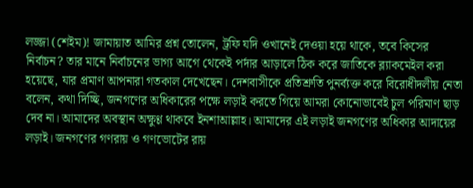লজ্জা (শেইম)! জামায়াত আমির প্রশ্ন তোলেন, ট্রফি যদি ওখানেই দেওয়া হয়ে থাকে, তবে কিসের নির্বাচন? তার মানে নির্বাচনের ভাগ্য আগে থেকেই পর্দার আড়ালে ঠিক করে জাতিকে ব্ল্যাকমেইল করা হয়েছে, যার প্রমাণ আপনারা গতকাল দেখেছেন। দেশবাসীকে প্রতিশ্রুতি পুনর্ব্যক্ত করে বিরোধীদলীয় নেতা বলেন, কথা দিচ্ছি, জনগণের অধিকারের পক্ষে লড়াই করতে গিয়ে আমরা কোনোভাবেই চুল পরিমাণ ছাড় দেব না। আমাদের অবস্থান অক্ষুণ্ণ থাকবে ইনশাআল্লাহ। আমাদের এই লড়াই জনগণের অধিকার আদায়ের লড়াই। জনগণের গণরায় ও গণভোটের রায়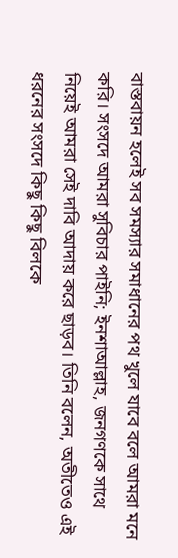বাস্তবায়ন হলেই সব সমস্যার সমাধানের পথ খুলে যাবে বলে আমরা মনে করি। সংসদে আমরা সুবিচার পাইনি; ইনশাআল্লাহ, জনগণকে সাথে নিয়েই আমরা সেই দাবি আদায় করে ছাড়ব। তিনি বলেন, অতীতেও এই ধরনের সংসদে কিছু কিছু বিলকে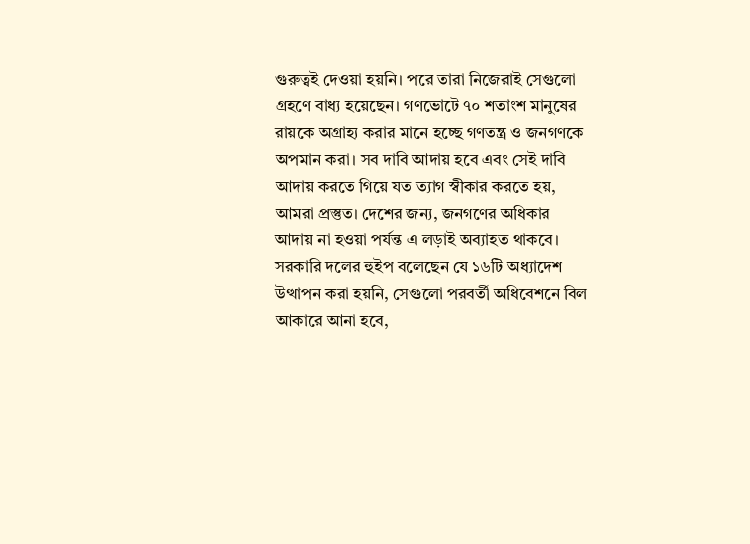গুরুত্বই দেওয়া হয়নি। পরে তারা নিজেরাই সেগুলো গ্রহণে বাধ্য হয়েছেন। গণভোটে ৭০ শতাংশ মানুষের রায়কে অগ্রাহ্য করার মানে হচ্ছে গণতন্ত্র ও জনগণকে অপমান করা। সব দাবি আদায় হবে এবং সেই দাবি আদায় করতে গিয়ে যত ত্যাগ স্বীকার করতে হয়, আমরা প্রস্তুত। দেশের জন্য, জনগণের অধিকার আদায় না হওয়া পর্যন্ত এ লড়াই অব্যাহত থাকবে। সরকারি দলের হুইপ বলেছেন যে ১৬টি অধ্যাদেশ উত্থাপন করা হয়নি, সেগুলো পরবর্তী অধিবেশনে বিল আকারে আনা হবে,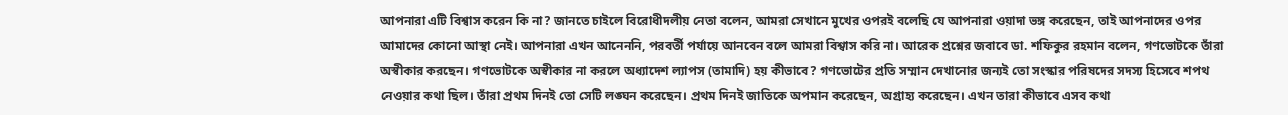আপনারা এটি বিশ্বাস করেন কি না? জানতে চাইলে বিরোধীদলীয় নেতা বলেন, আমরা সেখানে মুখের ওপরই বলেছি যে আপনারা ওয়াদা ভঙ্গ করেছেন, তাই আপনাদের ওপর আমাদের কোনো আস্থা নেই। আপনারা এখন আনেননি, পরবর্তী পর্যায়ে আনবেন বলে আমরা বিশ্বাস করি না। আরেক প্রশ্নের জবাবে ডা. শফিকুর রহমান বলেন, গণভোটকে তাঁরা অস্বীকার করছেন। গণভোটকে অস্বীকার না করলে অধ্যাদেশ ল্যাপস (তামাদি) হয় কীভাবে? গণভোটের প্রতি সম্মান দেখানোর জন্যই তো সংস্কার পরিষদের সদস্য হিসেবে শপথ নেওয়ার কথা ছিল। তাঁরা প্রথম দিনই তো সেটি লঙ্ঘন করেছেন। প্রথম দিনই জাতিকে অপমান করেছেন, অগ্রাহ্য করেছেন। এখন তারা কীভাবে এসব কথা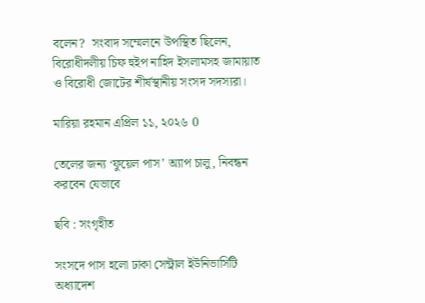বলেন?  সংবাদ সম্মেলনে উপস্থিত ছিলেন, বিরোধীদলীয় চিফ হুইপ নাহিদ ইসলামসহ জামায়াত ও বিরোধী জোটের শীর্ষস্থানীয় সংসদ সদস্যরা।

মারিয়া রহমান এপ্রিল ১১, ২০২৬ 0

তেলের জন্য ‘ফুয়েল পাস’ অ্যাপ চালু, নিবন্ধন করবেন যেভাবে

ছবি : সংগৃহীত

সংসদে পাস হলো ঢাকা সেন্ট্রাল ইউনিভার্সিটি অধ্যাদেশ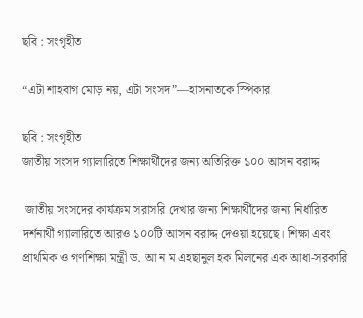ছবি : সংগৃহীত

“এটা শাহবাগ মোড় নয়, এটা সংসদ”—হাসনাতকে স্পিকার

ছবি : সংগৃহীত
জাতীয় সংসদ গ্যালারিতে শিক্ষার্থীদের জন্য অতিরিক্ত ১০০ আসন বরাদ্দ

 জাতীয় সংসদের কার্যক্রম সরাসরি দেখার জন্য শিক্ষার্থীদের জন্য নির্ধারিত দর্শনার্থী গ্যালারিতে আরও ১০০টি আসন বরাদ্দ দেওয়া হয়েছে। শিক্ষা এবং প্রাথমিক ও গণশিক্ষা মন্ত্রী ড. আ ন ম এহছানুল হক মিলনের এক আধা-সরকারি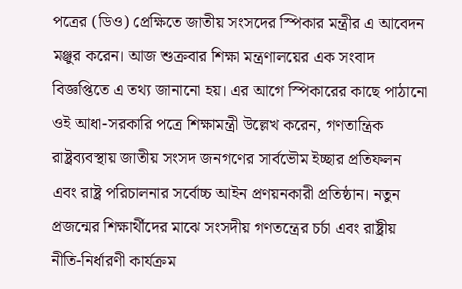পত্রের (ডিও) প্রেক্ষিতে জাতীয় সংসদের স্পিকার মন্ত্রীর এ আবেদন মঞ্জুর করেন। আজ শুক্রবার শিক্ষা মন্ত্রণালয়ের এক সংবাদ বিজ্ঞপ্তিতে এ তথ্য জানানো হয়। এর আগে স্পিকারের কাছে পাঠানো ওই আধা-সরকারি পত্রে শিক্ষামন্ত্রী উল্লেখ করেন, গণতান্ত্রিক রাষ্ট্রব্যবস্থায় জাতীয় সংসদ জনগণের সার্বভৌম ইচ্ছার প্রতিফলন এবং রাষ্ট্র পরিচালনার সর্বোচ্চ আইন প্রণয়নকারী প্রতিষ্ঠান। নতুন প্রজন্মের শিক্ষার্থীদের মাঝে সংসদীয় গণতন্ত্রের চর্চা এবং রাষ্ট্রীয় নীতি-নির্ধারণী কার্যক্রম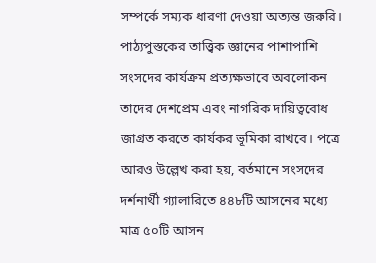সম্পর্কে সম্যক ধারণা দেওয়া অত্যন্ত জরুরি। পাঠ্যপুস্তকের তাত্ত্বিক জ্ঞানের পাশাপাশি সংসদের কার্যক্রম প্রত্যক্ষভাবে অবলোকন তাদের দেশপ্রেম এবং নাগরিক দায়িত্ববোধ জাগ্রত করতে কার্যকর ভূমিকা রাখবে। পত্রে আরও উল্লেখ করা হয়, বর্তমানে সংসদের দর্শনার্থী গ্যালারিতে ৪৪৮টি আসনের মধ্যে মাত্র ৫০টি আসন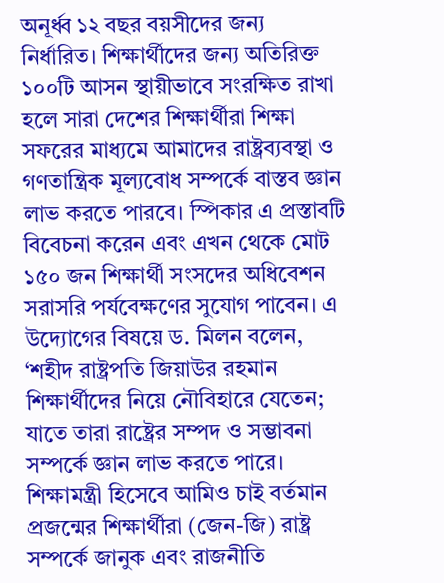অনূর্ধ্ব ১২ বছর বয়সীদের জন্য নির্ধারিত। শিক্ষার্থীদের জন্য অতিরিক্ত ১০০টি আসন স্থায়ীভাবে সংরক্ষিত রাখা হলে সারা দেশের শিক্ষার্থীরা শিক্ষা সফরের মাধ্যমে আমাদের রাষ্ট্রব্যবস্থা ও গণতান্ত্রিক মূল্যবোধ সম্পর্কে বাস্তব জ্ঞান লাভ করতে পারবে। স্পিকার এ প্রস্তাবটি বিবেচনা করেন এবং এখন থেকে মোট ১৫০ জন শিক্ষার্থী সংসদের অধিবেশন সরাসরি পর্যবেক্ষণের সুযোগ পাবেন। এ উদ্যোগের বিষয়ে ড. মিলন বলেন, ‘শহীদ রাষ্ট্রপতি জিয়াউর রহমান শিক্ষার্থীদের নিয়ে নৌবিহারে যেতেন; যাতে তারা রাষ্ট্রের সম্পদ ও সম্ভাবনা সম্পর্কে জ্ঞান লাভ করতে পারে। শিক্ষামন্ত্রী হিসেবে আমিও চাই বর্তমান প্রজন্মের শিক্ষার্থীরা (জেন-জি) রাষ্ট্র সম্পর্কে জানুক এবং রাজনীতি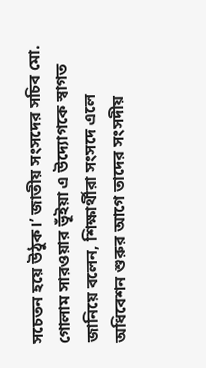সচেতন হয়ে উঠুক।’ জাতীয় সংসদের সচিব মো. গোলাম সারওয়ার ভূঁইয়া এ উদ্যোগকে স্বাগত জানিয়ে বলেন, শিক্ষার্থীরা সংসদে এলে অধিবেশন শুরুর আগে তাদের সংসদীয়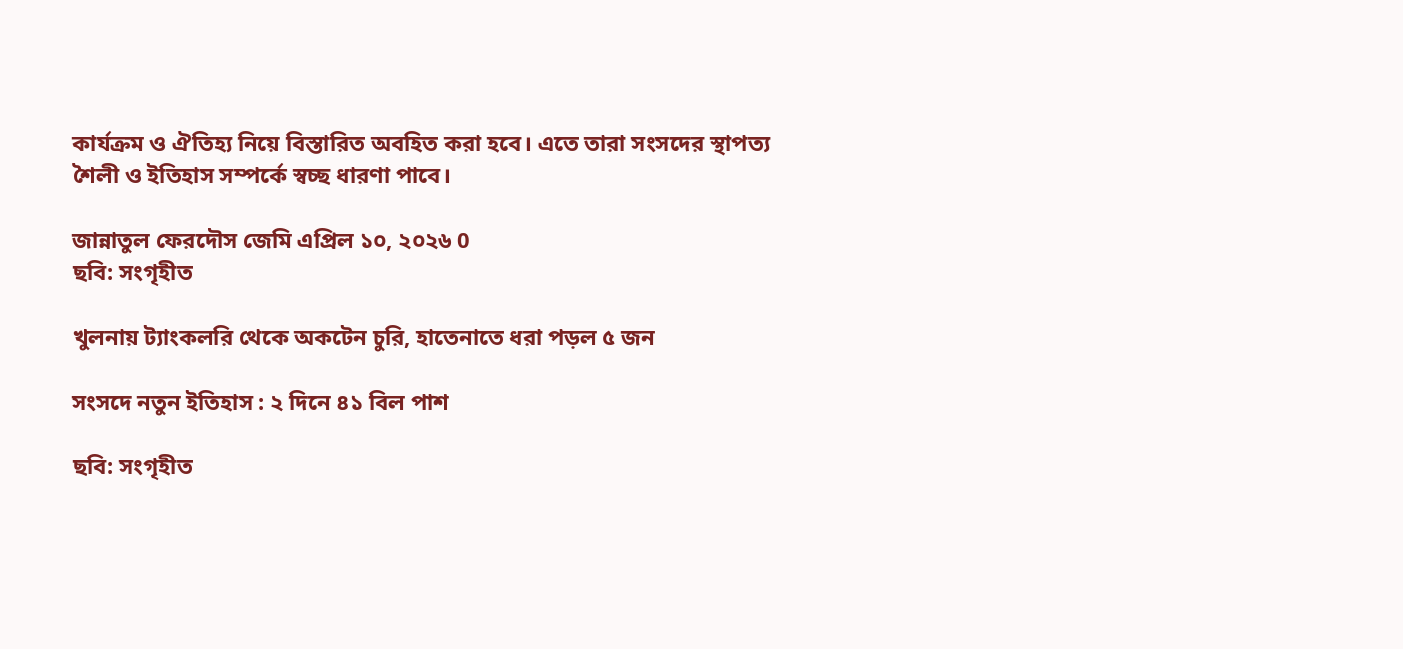কার্যক্রম ও ঐতিহ্য নিয়ে বিস্তারিত অবহিত করা হবে। এতে তারা সংসদের স্থাপত্য শৈলী ও ইতিহাস সম্পর্কে স্বচ্ছ ধারণা পাবে।

জান্নাতুল ফেরদৌস জেমি এপ্রিল ১০, ২০২৬ 0
ছবি: সংগৃহীত

খুলনায় ট্যাংকলরি থেকে অকটেন চুরি, হাতেনাতে ধরা পড়ল ৫ জন

সংসদে নতুন ইতিহাস : ২ দিনে ৪১ বিল পাশ

ছবি: সংগৃহীত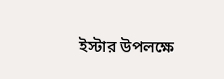ইস্টার উপলক্ষে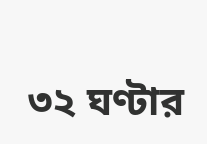৩২ ঘণ্টার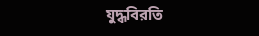যুদ্ধবিরতি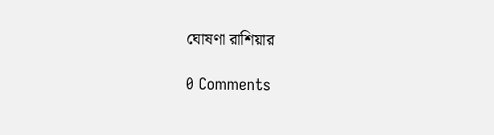ঘোষণা রাশিয়ার

0 Comments